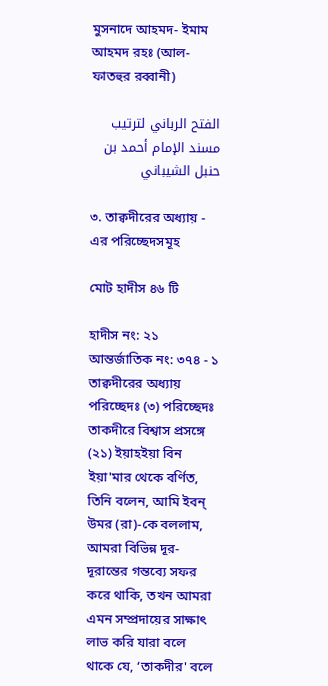মুসনাদে আহমদ- ইমাম আহমদ রহঃ (আল-ফাতহুর রব্বানী)

الفتح الرباني لترتيب مسند الإمام أحمد بن حنبل الشيباني

৩. তাক্বদীরের অধ্যায় - এর পরিচ্ছেদসমূহ

মোট হাদীস ৪৬ টি

হাদীস নং: ২১
আন্তর্জাতিক নং: ৩৭৪ - ১
তাক্বদীরের অধ্যায়
পরিচ্ছেদঃ (৩) পরিচ্ছেদঃ তাকদীরে বিশ্বাস প্রসঙ্গে
(২১) ইয়াহইয়া বিন ইয়া'মার থেকে বর্ণিত, তিনি বলেন, আমি ইবন্ উমর (রা)-কে বললাম, আমরা বিভিন্ন দূর-দূরান্তের গন্তব্যে সফর করে থাকি, তখন আমরা এমন সম্প্রদায়ের সাক্ষাৎ লাভ করি যারা বলে থাকে যে, ‘তাকদীর' বলে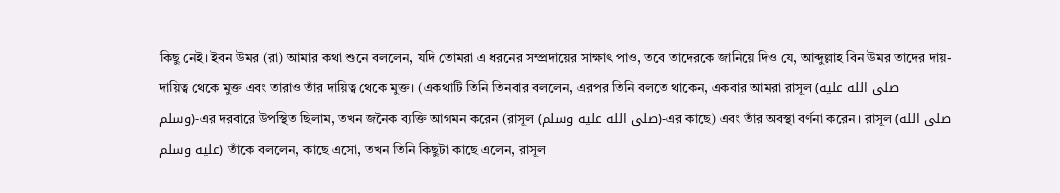কিছু নেই। ইবন উমর (রা) আমার কথা শুনে বললেন, যদি তোমরা এ ধরনের সম্প্রদায়ের সাক্ষাৎ পাও, তবে তাদেরকে জানিয়ে দিও যে, আব্দুল্লাহ বিন উমর তাদের দায়-দায়িত্ব থেকে মুক্ত এবং তারাও তাঁর দায়িত্ব থেকে মুক্ত। (একথাটি তিনি তিনবার বললেন, এরপর তিনি বলতে থাকেন, একবার আমরা রাসূল (صلى الله عليه وسلم)-এর দরবারে উপস্থিত ছিলাম, তখন জনৈক ব্যক্তি আগমন করেন (রাসূল (صلى الله عليه وسلم)-এর কাছে) এবং তাঁর অবস্থা বর্ণনা করেন। রাসূল (صلى الله عليه وسلم) তাঁকে বললেন, কাছে এসো, তখন তিনি কিছুটা কাছে এলেন, রাসূল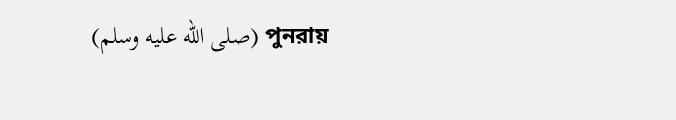(صلى الله عليه وسلم) পুনরায়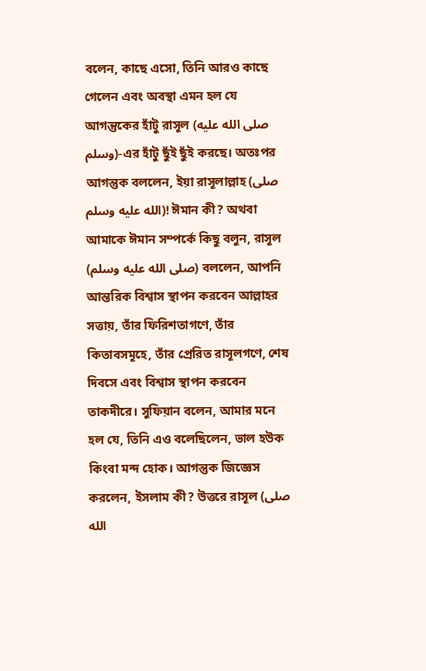বলেন, কাছে এসো, তিনি আরও কাছে গেলেন এবং অবস্থা এমন হল যে আগন্তুকের হাঁটু রাসূল (صلى الله عليه وسلم)-এর হাঁটু ছুঁই ছুঁই করছে। অতঃপর আগন্তুক বললেন, ইয়া রাসূলাল্লাহ (صلى الله عليه وسلم)! ঈমান কী? অথবা আমাকে ঈমান সম্পর্কে কিছু বলুন, রাসূল (صلى الله عليه وسلم) বললেন, আপনি আন্তরিক বিশ্বাস স্থাপন করবেন আল্লাহর সত্তায়, তাঁর ফিরিশতাগণে, তাঁর কিতাবসমূহে, তাঁর প্রেরিত রাসূলগণে, শেষ দিবসে এবং বিশ্বাস স্থাপন করবেন তাকদীরে। সুফিয়ান বলেন, আমার মনে হল যে, তিনি এও বলেছিলেন, ভাল হউক কিংবা মন্দ হোক। আগন্তুক জিজ্ঞেস করলেন, ইসলাম কী? উত্তরে রাসূল (صلى الله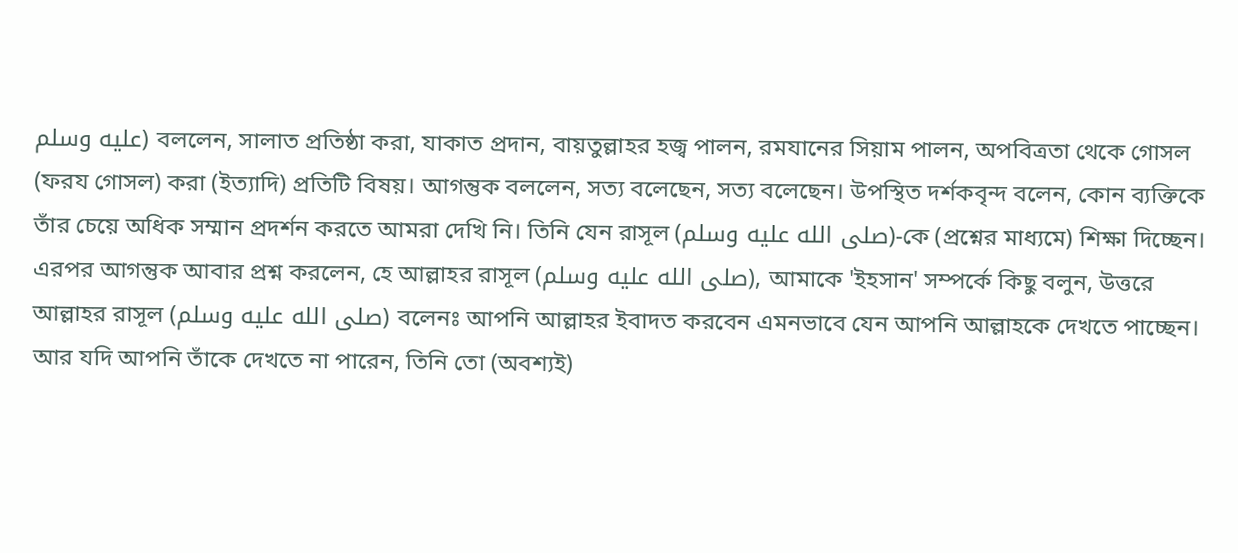عليه وسلم) বললেন, সালাত প্রতিষ্ঠা করা, যাকাত প্রদান, বায়তুল্লাহর হজ্ব পালন, রমযানের সিয়াম পালন, অপবিত্রতা থেকে গোসল (ফরয গোসল) করা (ইত্যাদি) প্রতিটি বিষয়। আগন্তুক বললেন, সত্য বলেছেন, সত্য বলেছেন। উপস্থিত দর্শকবৃন্দ বলেন, কোন ব্যক্তিকে তাঁর চেয়ে অধিক সম্মান প্রদর্শন করতে আমরা দেখি নি। তিনি যেন রাসূল (صلى الله عليه وسلم)-কে (প্রশ্নের মাধ্যমে) শিক্ষা দিচ্ছেন। এরপর আগন্তুক আবার প্রশ্ন করলেন, হে আল্লাহর রাসূল (صلى الله عليه وسلم), আমাকে 'ইহসান' সম্পর্কে কিছু বলুন, উত্তরে আল্লাহর রাসূল (صلى الله عليه وسلم) বলেনঃ আপনি আল্লাহর ইবাদত করবেন এমনভাবে যেন আপনি আল্লাহকে দেখতে পাচ্ছেন। আর যদি আপনি তাঁকে দেখতে না পারেন, তিনি তো (অবশ্যই)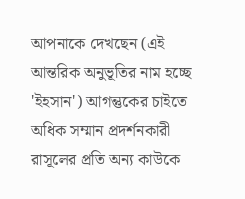আপনাকে দেখছেন (এই আন্তরিক অনুভূতির নাম হচ্ছে 'ইহসান') আগন্তুকের চাইতে অধিক সম্মান প্রদর্শনকারী রাসূলের প্রতি অন্য কাউকে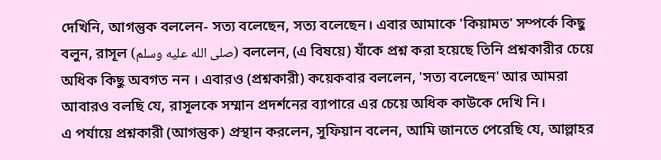দেখিনি, আগন্তুক বললেন- সত্য বলেছেন, সত্য বলেছেন। এবার আমাকে 'কিয়ামত' সম্পর্কে কিছু বলুন, রাসূল (صلى الله عليه وسلم) বললেন, (এ বিষয়ে) যাঁকে প্রশ্ন করা হয়েছে তিনি প্রশ্নকারীর চেয়ে অধিক কিছু অবগত নন । এবারও (প্রশ্নকারী) কয়েকবার বললেন, 'সত্য বলেছেন' আর আমরা আবারও বলছি যে, রাসূলকে সম্মান প্রদর্শনের ব্যাপারে এর চেয়ে অধিক কাউকে দেখি নি।
এ পর্যায়ে প্রশ্নকারী (আগন্তুক) প্রস্থান করলেন, সুফিয়ান বলেন, আমি জানতে পেরেছি যে, আল্লাহর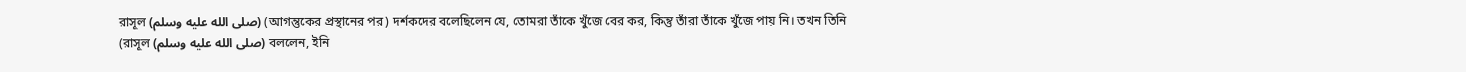রাসূল (صلى الله عليه وسلم) (আগন্তুকের প্রস্থানের পর) দর্শকদের বলেছিলেন যে, তোমরা তাঁকে খুঁজে বের কর, কিন্তু তাঁরা তাঁকে খুঁজে পায় নি। তখন তিনি (রাসূল (صلى الله عليه وسلم) বললেন, ইনি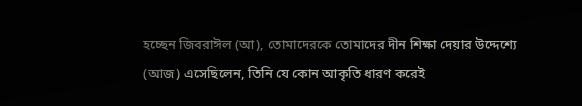হচ্ছেন জিবরাঈল (আ), তোমাদেরকে তোমাদের দীন শিক্ষা দেয়ার উদ্দেশ্যে (আজ) এসেছিলেন, তিনি যে কোন আকৃতি ধারণ করেই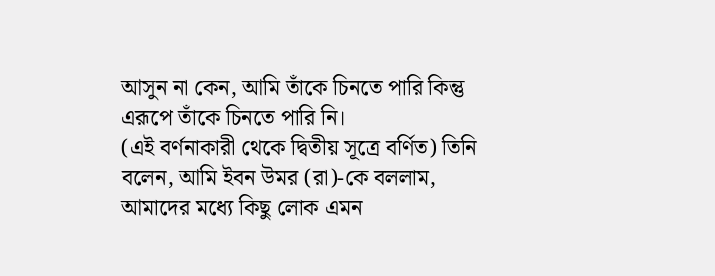আসুন না কেন, আমি তাঁকে চিনতে পারি কিন্তু এরূপে তাঁকে চিনতে পারি নি।
(এই বর্ণনাকারী থেকে দ্বিতীয় সূত্রে বর্ণিত) তিনি বলেন, আমি ইবন উমর (রা)-কে বললাম, আমাদের মধ্যে কিছু লোক এমন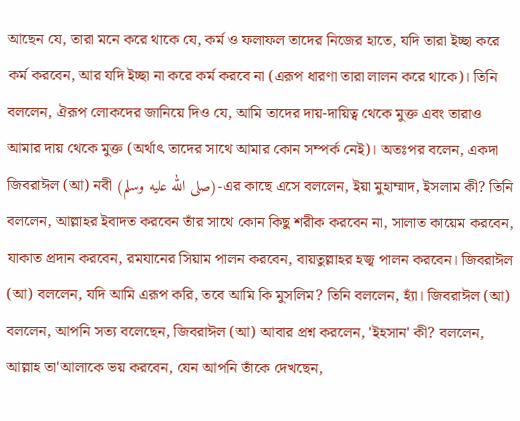আছেন যে, তারা মনে করে থাকে যে, কর্ম ও ফলাফল তাদের নিজের হাতে, যদি তারা ইচ্ছা করে কর্ম করবেন, আর যদি ইচ্ছা না করে কর্ম করবে না (এরূপ ধারণা তারা লালন করে থাকে)। তিনি বললেন, ঐরূপ লোকদের জানিয়ে দিও যে, আমি তাদের দায়-দায়িত্ব থেকে মুক্ত এবং তারাও আমার দায় থেকে মুক্ত (অর্থাৎ তাদের সাথে আমার কোন সম্পর্ক নেই)। অতঃপর বলেন, একদা জিবরাঈল (আ) নবী (صلى الله عليه وسلم)-এর কাছে এসে বললেন, ইয়া মুহাম্মাদ, ইসলাম কী? তিনি বললেন, আল্লাহর ইবাদত করবেন তাঁর সাথে কোন কিছু শরীক করবেন না, সালাত কায়েম করবেন, যাকাত প্রদান করবেন, রমযানের সিয়াম পালন করবেন, বায়তুল্লাহর হজ্ব পালন করবেন। জিবরাঈল (আ) বললেন, যদি আমি এরূপ করি, তবে আমি কি মুসলিম? তিনি বললেন, হ্যাঁ। জিবরাঈল (আ) বললেন, আপনি সত্য বলেছেন, জিবরাঈল (আ) আবার প্রশ্ন করলেন, 'ইহসান' কী? বললেন, আল্লাহ তা'আলাকে ভয় করবেন, যেন আপনি তাঁকে দেখছেন,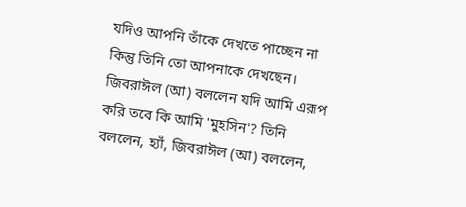যদিও আপনি তাঁকে দেখতে পাচ্ছেন না কিন্তু তিনি তো আপনাকে দেখছেন। জিবরাঈল (আ) বললেন যদি আমি এরূপ করি তবে কি আমি 'মুহসিন'? তিনি বললেন, হ্যাঁ, জিবরাঈল (আ) বললেন,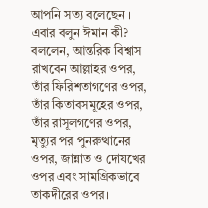আপনি সত্য বলেছেন । এবার বলুন ঈমান কী? বললেন, আন্তরিক বিশ্বাস রাখবেন আল্লাহর ওপর, তাঁর ফিরিশতাগণের ওপর, তাঁর কিতাবসমূহের ওপর, তাঁর রাসূলগণের ওপর, মৃত্যুর পর পুনরুত্থানের ওপর, জান্নাত ও দোযখের ওপর এবং সামগ্রিকভাবে তাকদীরের ওপর।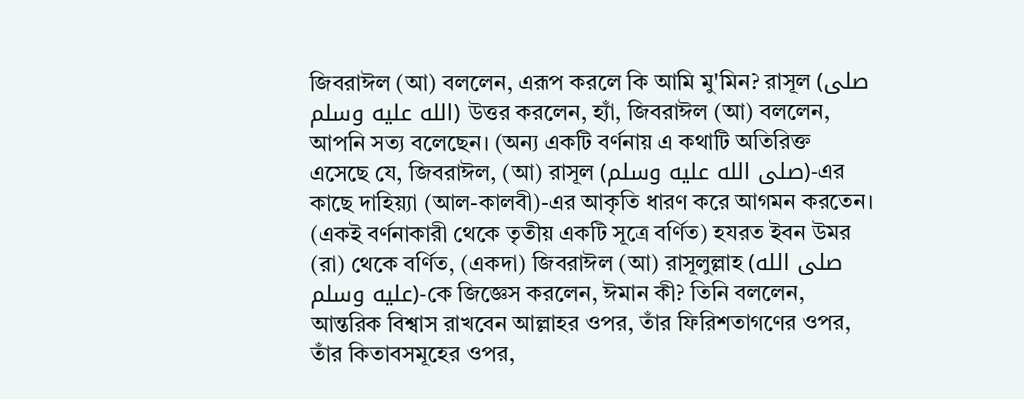জিবরাঈল (আ) বললেন, এরূপ করলে কি আমি মু'মিন? রাসূল (صلى الله عليه وسلم) উত্তর করলেন, হ্যাঁ, জিবরাঈল (আ) বললেন, আপনি সত্য বলেছেন। (অন্য একটি বর্ণনায় এ কথাটি অতিরিক্ত এসেছে যে, জিবরাঈল, (আ) রাসূল (صلى الله عليه وسلم)-এর কাছে দাহিয়্যা (আল-কালবী)-এর আকৃতি ধারণ করে আগমন করতেন।
(একই বর্ণনাকারী থেকে তৃতীয় একটি সূত্রে বর্ণিত) হযরত ইবন উমর (রা) থেকে বর্ণিত, (একদা) জিবরাঈল (আ) রাসূলুল্লাহ (صلى الله عليه وسلم)-কে জিজ্ঞেস করলেন, ঈমান কী? তিনি বললেন, আন্তরিক বিশ্বাস রাখবেন আল্লাহর ওপর, তাঁর ফিরিশতাগণের ওপর, তাঁর কিতাবসমূহের ওপর,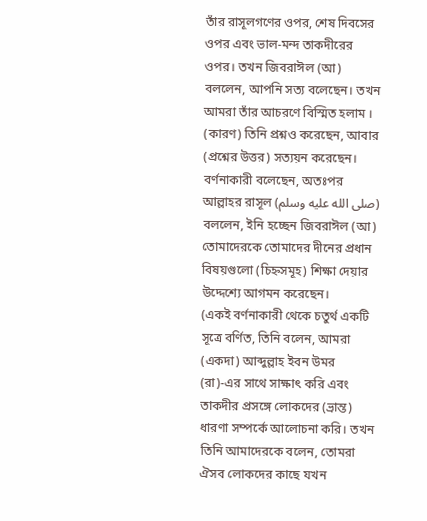তাঁর রাসূলগণের ওপর, শেষ দিবসের ওপর এবং ভাল-মন্দ তাকদীরের ওপর। তখন জিবরাঈল (আ) বললেন, আপনি সত্য বলেছেন। তখন আমরা তাঁর আচরণে বিস্মিত হলাম । (কারণ) তিনি প্রশ্নও করেছেন, আবার (প্রশ্নের উত্তর) সত্যয়ন করেছেন। বর্ণনাকারী বলেছেন, অতঃপর আল্লাহর রাসূল (صلى الله عليه وسلم) বললেন, ইনি হচ্ছেন জিবরাঈল (আ) তোমাদেরকে তোমাদের দীনের প্রধান বিষয়গুলো (চিহ্নসমূহ) শিক্ষা দেয়ার উদ্দেশ্যে আগমন করেছেন।
(একই বর্ণনাকারী থেকে চতুর্থ একটি সূত্রে বর্ণিত, তিনি বলেন, আমরা (একদা) আব্দুল্লাহ ইবন উমর (রা)-এর সাথে সাক্ষাৎ করি এবং তাকদীর প্রসঙ্গে লোকদের (ভ্রান্ত) ধারণা সম্পর্কে আলোচনা করি। তখন তিনি আমাদেরকে বলেন, তোমরা ঐসব লোকদের কাছে যখন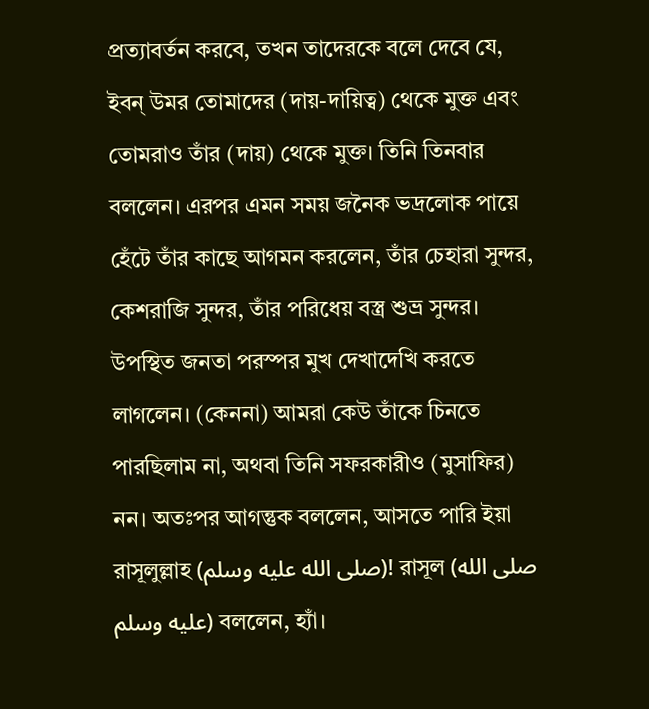প্রত্যাবর্তন করবে, তখন তাদেরকে বলে দেবে যে, ইবন্ উমর তোমাদের (দায়-দায়িত্ব) থেকে মুক্ত এবং তোমরাও তাঁর (দায়) থেকে মুক্ত। তিনি তিনবার বললেন। এরপর এমন সময় জনৈক ভদ্রলোক পায়ে হেঁটে তাঁর কাছে আগমন করলেন, তাঁর চেহারা সুন্দর, কেশরাজি সুন্দর, তাঁর পরিধেয় বস্ত্র শুভ্র সুন্দর। উপস্থিত জনতা পরস্পর মুখ দেখাদেখি করতে লাগলেন। (কেননা) আমরা কেউ তাঁকে চিনতে পারছিলাম না, অথবা তিনি সফরকারীও (মুসাফির) নন। অতঃপর আগন্তুক বললেন, আসতে পারি ইয়া রাসূলুল্লাহ (صلى الله عليه وسلم)! রাসূল (صلى الله عليه وسلم) বললেন, হ্যাঁ।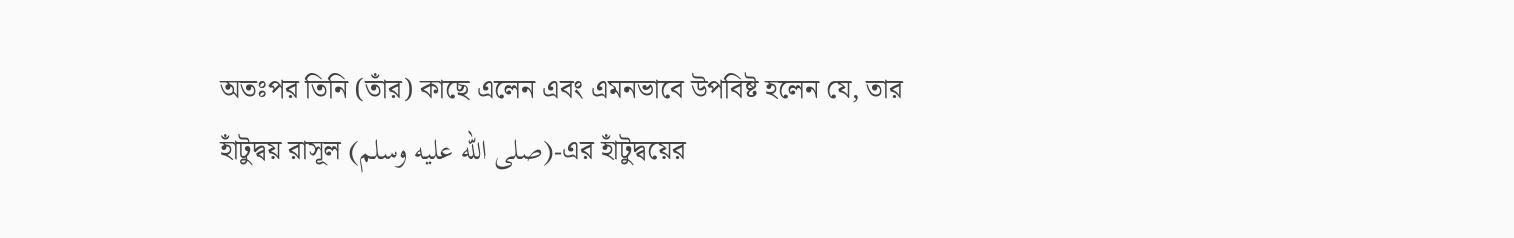অতঃপর তিনি (তাঁর) কাছে এলেন এবং এমনভাবে উপবিষ্ট হলেন যে, তার হাঁটুদ্বয় রাসূল (صلى الله عليه وسلم)-এর হাঁটুদ্বয়ের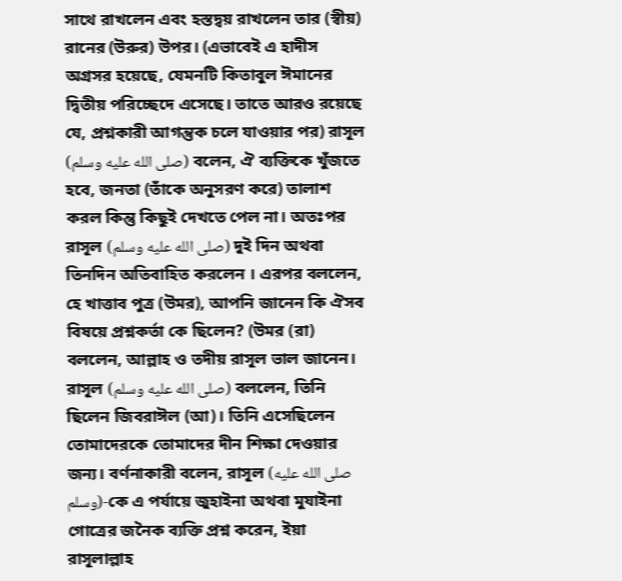সাথে রাখলেন এবং হস্তদ্বয় রাখলেন তার (স্বীয়) রানের (উরুর) উপর। (এভাবেই এ হাদীস অগ্রসর হয়েছে, যেমনটি কিতাবুল ঈমানের দ্বিতীয় পরিচ্ছেদে এসেছে। তাতে আরও রয়েছে যে, প্রশ্নকারী আগন্তুক চলে যাওয়ার পর) রাসূল (صلى الله عليه وسلم) বলেন, ঐ ব্যক্তিকে খুঁজতে হবে, জনতা (তাঁকে অনুসরণ করে) তালাশ করল কিন্তু কিছুই দেখতে পেল না। অতঃপর রাসূল (صلى الله عليه وسلم) দুই দিন অথবা তিনদিন অতিবাহিত করলেন । এরপর বললেন, হে খাত্তাব পুত্র (উমর), আপনি জানেন কি ঐসব বিষয়ে প্রশ্নকর্তা কে ছিলেন? (উমর (রা) বললেন, আল্লাহ ও তদীয় রাসূল ভাল জানেন। রাসূল (صلى الله عليه وسلم) বললেন, তিনি ছিলেন জিবরাঈল (আ)। তিনি এসেছিলেন তোমাদেরকে তোমাদের দীন শিক্ষা দেওয়ার জন্য। বর্ণনাকারী বলেন, রাসূল (صلى الله عليه وسلم)-কে এ পর্যায়ে জুহাইনা অথবা মুযাইনা গোত্রের জনৈক ব্যক্তি প্রশ্ন করেন, ইয়া রাসূলাল্লাহ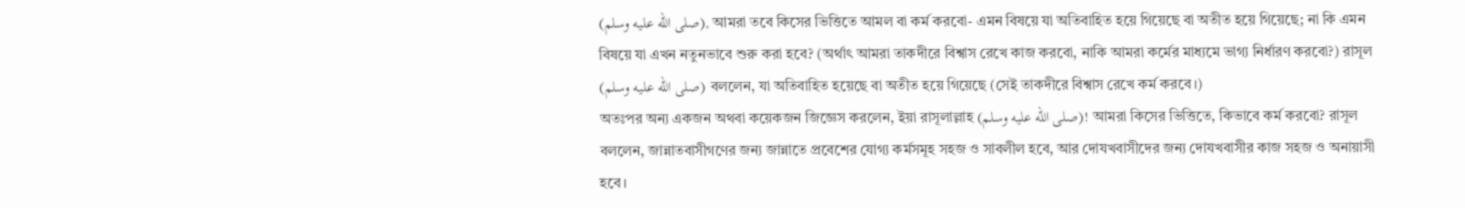(صلى الله عليه وسلم), আমরা তবে কিসের ভিত্তিতে আমল বা কর্ম করবো- এমন বিষয়ে যা অতিবাহিত হয়ে গিয়েছে বা অতীত হয়ে গিয়েছে; না কি এমন বিষয়ে যা এখন নতুনভাবে শুরু করা হবে? (অর্থাৎ আমরা তাকদীরে বিশ্বাস রেখে কাজ করবো, নাকি আমরা কর্মের মাধ্যমে ভাগ্য নির্ধারণ করবো?) রাসূল (صلى الله عليه وسلم) বললেন, যা অতিবাহিত হয়েছে বা অতীত হয়ে গিয়েছে (সেই তাকদীরে বিশ্বাস রেখে কর্ম করবে।)
অতঃপর অন্য একজন অথবা কয়েকজন জিজ্ঞেস করলেন, ইয়া রাসূলাল্লাহ (صلى الله عليه وسلم)! আমরা কিসের ভিত্তিতে, কিভাবে কর্ম করবো? রাসূল বললেন, জান্নাতবাসীগণের জন্য জান্নাতে প্রবেশের যোগ্য কর্মসমূহ সহজ ও সাবলীল হবে, আর দোযখবাসীদের জন্য দোযখবাসীর কাজ সহজ ও অনায়াসী হবে।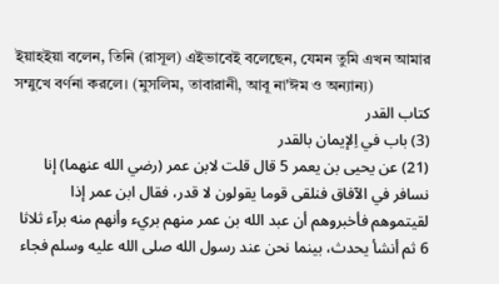ইয়াহইয়া বলেন, তিনি (রাসূল) এইভাবেই বলেছেন, যেমন তুমি এখন আমার সম্মুখে বর্ণনা করলে। (মুসলিম, তাবারানী, আবূ না'ঈম ও অন্যান্য)
كتاب القدر
(3) باب في اِلإيمان بالقدر
(21) عن يحيى بن يعمر 5 قال قلت لابن عمر (رضي الله عنهما) إنا نسافر في الآفاق فنلقى قوما يقولون لا قدر، فقال ابن عمر إذا لقيتموهم فأخبروهم أن عبد الله بن عمر منهم بريء وأنهم منه برآء ثلاثا 6 ثم أنشأ يحدث، بينما نحن عند رسول الله صلى الله عليه وسلم فجاء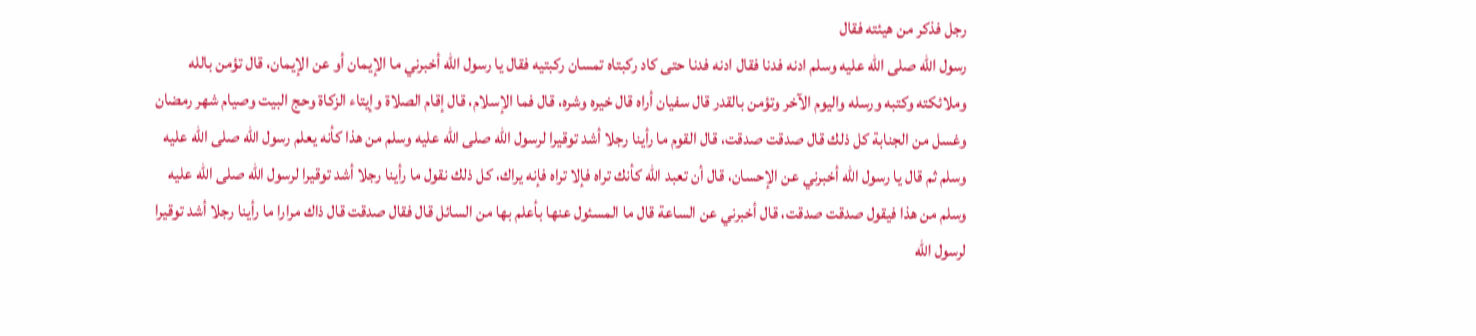رجل فذكر من هيئته فقال
رسول الله صلى الله عليه وسلم ادنه فدنا فقال ادنه فدنا حتى كاد ركبتاه تمسان ركبتيه فقال يا رسول الله أخبرني ما الإيمان أو عن الإيمان، قال تؤمن بالله وملائكته وكتبه ورسله واليوم الآخر وتؤمن بالقدر قال سفيان أراه قال خيره وشره، قال فما الإسلام، قال إقام الصلاة وإيتاء الزكاة وحج البيت وصيام شهر رمضان وغسل من الجنابة كل ذلك قال صدقت صدقت، قال القوم ما رأينا رجلا أشد توقيرا لرسول الله صلى الله عليه وسلم من هذا كأنه يعلم رسول الله صلى الله عليه وسلم ثم قال يا رسول الله أخبرني عن الإحسان، قال أن تعبد الله كأنك تراه فإلا تراه فإنه يراك، كل ذلك نقول ما رأينا رجلا أشد توقيرا لرسول الله صلى الله عليه وسلم من هذا فيقول صدقت صدقت، قال أخبرني عن الساعة قال ما المسئول عنها بأعلم بها من السائل قال فقال صدقت قال ذاك مرارا ما رأينا رجلا أشد توقيرا لرسول الله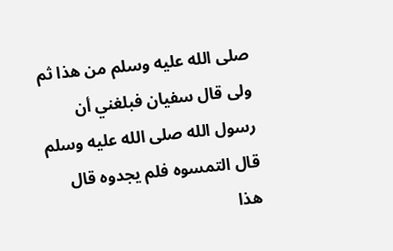صلى الله عليه وسلم من هذا ثم ولى قال سفيان فبلغني أن رسول الله صلى الله عليه وسلم قال التمسوه فلم يجدوه قال هذا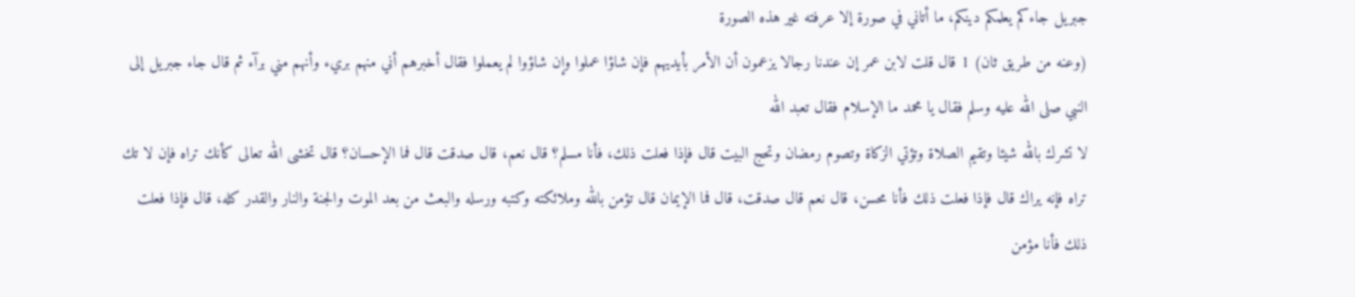جبريل جاءكم يعلمكم دينكم، ما أتاني في صورة إلا عرفته غير هذه الصورة
(وعنه من طريق ثان) 1 قال قلت لابن عمر إن عندنا رجالا يزعمون أن الأمر بأيديهم فإن شاؤا عملوا وإن شاؤوا لم يعملوا فقال أخبرهم أني منهم بريء وأنهم مني برآء ثم قال جاء جبريل إلى النبي صلى الله عليه وسلم فقال يا محمد ما الإسلام فقال تعبد الله
لا تشرك بالله شيئا وتقيم الصلاة وتؤتي الزكاة وتصوم رمضان وتحج البيت قال فإذا فعلت ذلك، فأنا مسلم؟ قال نعم، قال صدقت قال فما الإحسان؟ قال تخشى الله تعالى كأنك تراه فإن لا تك تراه فإنه يراك قال فإذا فعلت ذلك فأنا محسن، قال نعم قال صدقت، قال فما الإيمان قال تؤمن بالله وملائكته وكتبه ورسله والبعث من بعد الموت والجنة والنار والقدر كله، قال فإذا فعلت ذلك فأنا مؤمن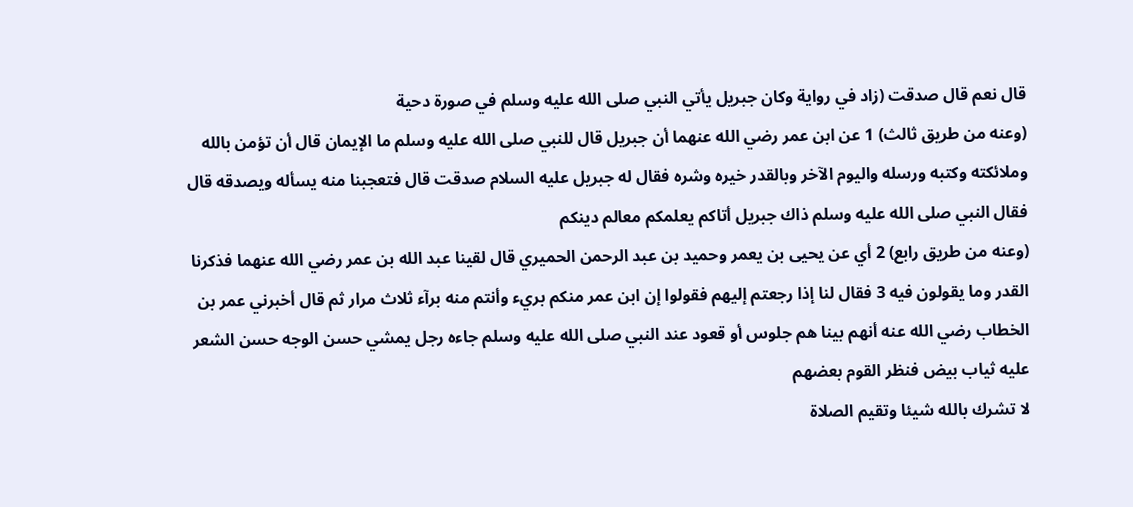قال نعم قال صدقت (زاد في رواية وكان جبريل يأتي النبي صلى الله عليه وسلم في صورة دحية
(وعنه من طريق ثالث) 1 عن ابن عمر رضي الله عنهما أن جبريل قال للنبي صلى الله عليه وسلم ما الإيمان قال أن تؤمن بالله وملائكته وكتبه ورسله واليوم الآخر وبالقدر خيره وشره فقال له جبريل عليه السلام صدقت قال فتعجبنا منه يسأله ويصدقه قال فقال النبي صلى الله عليه وسلم ذاك جبريل أتاكم يعلمكم معالم دينكم
(وعنه من طريق رابع) 2 أي عن يحيى بن يعمر وحميد بن عبد الرحمن الحميري قال لقينا عبد الله بن عمر رضي الله عنهما فذكرنا القدر وما يقولون فيه 3 فقال لنا إذا رجعتم إليهم فقولوا إن ابن عمر منكم بريء وأنتم منه برآء ثلاث مرار ثم قال أخبرني عمر بن الخطاب رضي الله عنه أنهم بينا هم جلوس أو قعود عند النبي صلى الله عليه وسلم جاءه رجل يمشي حسن الوجه حسن الشعر عليه ثياب بيض فنظر القوم بعضهم
لا تشرك بالله شيئا وتقيم الصلاة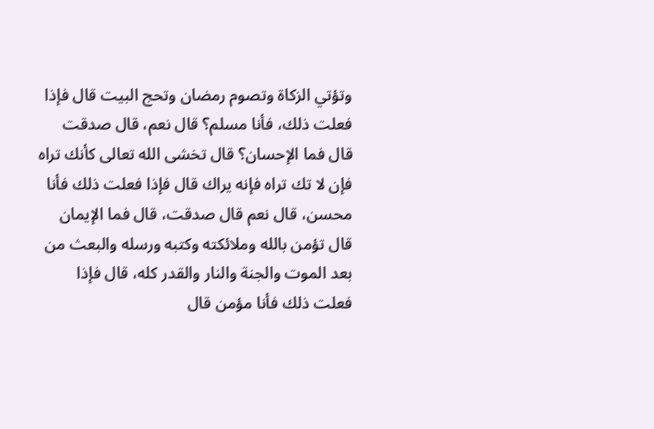وتؤتي الزكاة وتصوم رمضان وتحج البيت قال فإذا فعلت ذلك، فأنا مسلم؟ قال نعم، قال صدقت قال فما الإحسان؟ قال تخشى الله تعالى كأنك تراه فإن لا تك تراه فإنه يراك قال فإذا فعلت ذلك فأنا محسن، قال نعم قال صدقت، قال فما الإيمان قال تؤمن بالله وملائكته وكتبه ورسله والبعث من بعد الموت والجنة والنار والقدر كله، قال فإذا فعلت ذلك فأنا مؤمن قال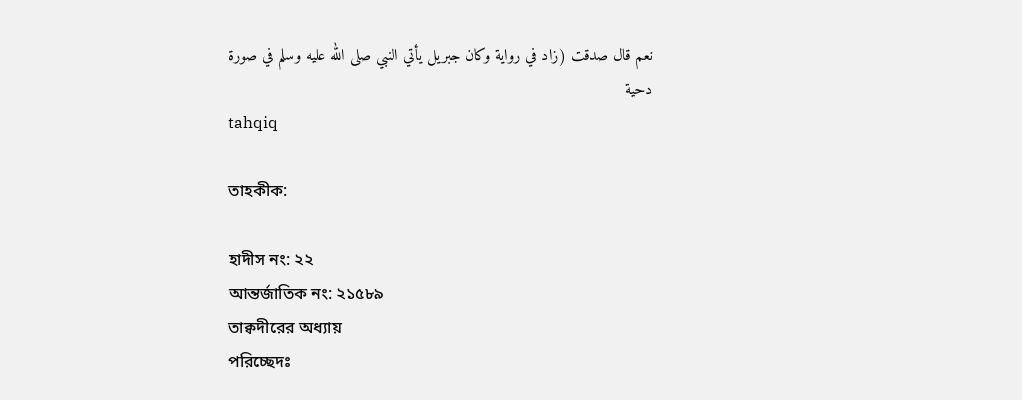نعم قال صدقت (زاد في رواية وكان جبريل يأتي النبي صلى الله عليه وسلم في صورة دحية
tahqiq

তাহকীক:

হাদীস নং: ২২
আন্তর্জাতিক নং: ২১৫৮৯
তাক্বদীরের অধ্যায়
পরিচ্ছেদঃ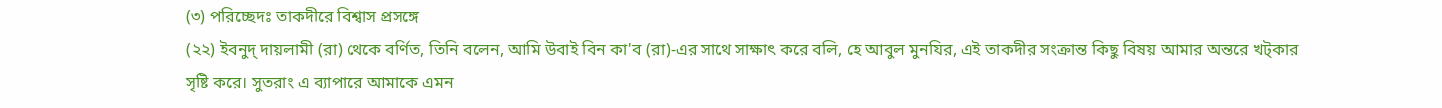(৩) পরিচ্ছেদঃ তাকদীরে বিশ্বাস প্রসঙ্গে
(২২) ইবনুদ্ দায়লামী (রা) থেকে বর্ণিত, তিনি বলেন, আমি উবাই বিন কা'ব (রা)-এর সাথে সাক্ষাৎ করে বলি, হে আবুল মুনযির, এই তাকদীর সংক্রান্ত কিছু বিষয় আমার অন্তরে খট্‌কার সৃষ্টি করে। সুতরাং এ ব্যাপারে আমাকে এমন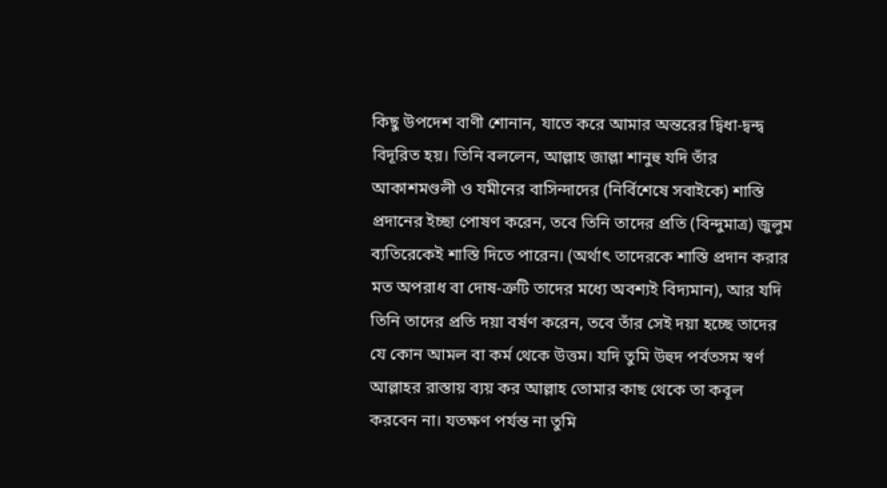কিছু উপদেশ বাণী শোনান, যাতে করে আমার অন্তরের দ্বিধা-দ্বন্দ্ব বিদূরিত হয়। তিনি বললেন, আল্লাহ জাল্লা শানুহু যদি তাঁর আকাশমণ্ডলী ও যমীনের বাসিন্দাদের (নির্বিশেষে সবাইকে) শাস্তি প্রদানের ইচ্ছা পোষণ করেন, তবে তিনি তাদের প্রতি (বিন্দুমাত্র) জুলুম ব্যতিরেকেই শাস্তি দিতে পারেন। (অর্থাৎ তাদেরকে শাস্তি প্রদান করার মত অপরাধ বা দোষ-ত্রুটি তাদের মধ্যে অবশ্যই বিদ্যমান), আর যদি তিনি তাদের প্রতি দয়া বর্ষণ করেন, তবে তাঁর সেই দয়া হচ্ছে তাদের যে কোন আমল বা কর্ম থেকে উত্তম। যদি তুমি উহুদ পর্বতসম স্বর্ণ আল্লাহর রাস্তায় ব্যয় কর আল্লাহ তোমার কাছ থেকে তা কবূল করবেন না। যতক্ষণ পর্যন্ত না তুমি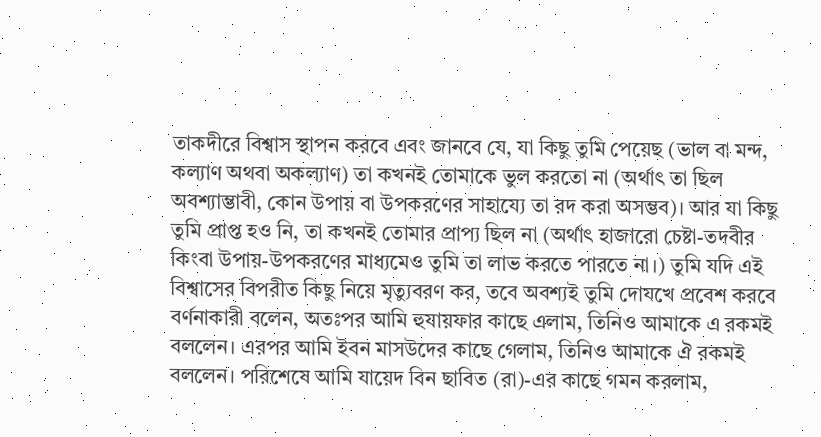তাকদীরে বিশ্বাস স্থাপন করবে এবং জানবে যে, যা কিছু তুমি পেয়েছ (ভাল বা মন্দ, কল্যাণ অথবা অকল্যাণ) তা কখনই তোমাকে ভুল করতো না (অর্থাৎ তা ছিল অবশ্যাম্ভাবী, কোন উপায় বা উপকরণের সাহায্যে তা রদ করা অসম্ভব)। আর যা কিছু তুমি প্রাপ্ত হও নি, তা কখনই তোমার প্রাপ্য ছিল না (অর্থাৎ হাজারো চেষ্টা-তদবীর কিংবা উপায়-উপকরণের মাধ্যমেও তুমি তা লাভ করতে পারতে না।) তুমি যদি এই বিশ্বাসের বিপরীত কিছু নিয়ে মৃত্যুবরণ কর, তবে অবশ্যই তুমি দোযখে প্রবেশ করবে বর্ণনাকারী বলেন, অতঃপর আমি হুযায়ফার কাছে এলাম, তিনিও আমাকে এ রকমই বললেন। এরপর আমি ইবন মাসউদের কাছে গেলাম, তিনিও আমাকে ঐ রকমই বললেন। পরিশেষে আমি যায়েদ বিন ছাবিত (রা)-এর কাছে গমন করলাম,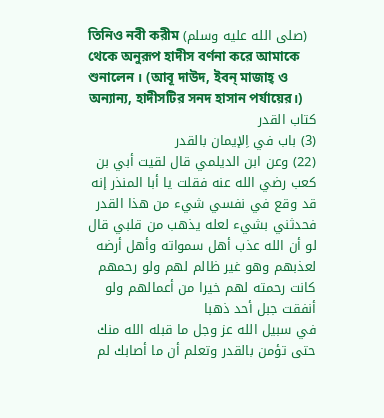তিনিও নবী করীম (صلى الله عليه وسلم) থেকে অনুরূপ হাদীস বর্ণনা করে আমাকে শুনালেন । (আবূ দাউদ, ইবন্ মাজাহ্ ও অন্যান্য, হাদীসটির সনদ হাসান পর্যায়ের।)
كتاب القدر
(3) باب في اِلإيمان بالقدر
(22) وعن ابن الديلمي قال لقيت أبي بن كعب رضي الله عنه فقلت يا أبا المنذر إنه قد وقع في نفسي شيء من هذا القدر فحدثني بشيء لعله يذهب من قلبي قال لو أن الله عذب أهل سمواته وأهل أرضه لعذبهم وهو غير ظالم لهم ولو رحمهم كانت رحمته لهم خيرا من أعمالهم ولو أنفقت جبل أحد ذهبا
في سبيل الله عز وجل ما قبله الله منك حتى تؤمن بالقدر وتعلم أن ما أصابك لم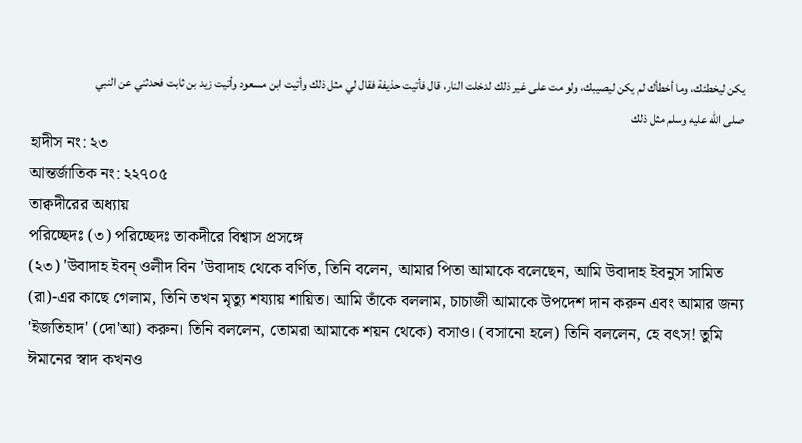يكن ليخطئك، وما أخطأك لم يكن ليصيبك، ولو مت على غير ذلك لدخلت النار، قال فأتيت حذيفة فقال لي مثل ذلك وأتيت ابن مسعود وأتيت زيد بن ثابت فحدثني عن النبي صلى الله عليه وسلم مثل ذلك
হাদীস নং: ২৩
আন্তর্জাতিক নং: ২২৭০৫
তাক্বদীরের অধ্যায়
পরিচ্ছেদঃ (৩) পরিচ্ছেদঃ তাকদীরে বিশ্বাস প্রসঙ্গে
(২৩) 'উবাদাহ ইবন্ ওলীদ বিন 'উবাদাহ থেকে বর্ণিত, তিনি বলেন, আমার পিতা আমাকে বলেছেন, আমি উবাদাহ ইবনুস সামিত (রা)-এর কাছে গেলাম, তিনি তখন মৃত্যু শয্যায় শায়িত। আমি তাঁকে বললাম, চাচাজী আমাকে উপদেশ দান করুন এবং আমার জন্য 'ইজতিহাদ' (দো'আ) করুন। তিনি বললেন, তোমরা আমাকে শয়ন থেকে) বসাও। (বসানো হলে) তিনি বললেন, হে বৎস! তুমি ঈমানের স্বাদ কখনও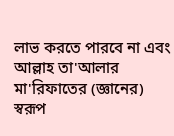লাভ করতে পারবে না এবং আল্লাহ তা'আলার মা'রিফাতের (জ্ঞানের) স্বরূপ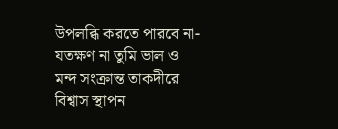উপলব্ধি করতে পারবে না- যতক্ষণ না তুমি ভাল ও মন্দ সংক্রান্ত তাকদীরে বিশ্বাস স্থাপন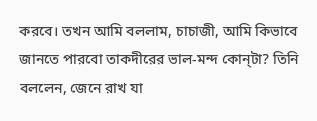করবে। তখন আমি বললাম, চাচাজী, আমি কিভাবে জানতে পারবো তাকদীরের ভাল-মন্দ কোন্‌টা? তিনি বললেন, জেনে রাখ যা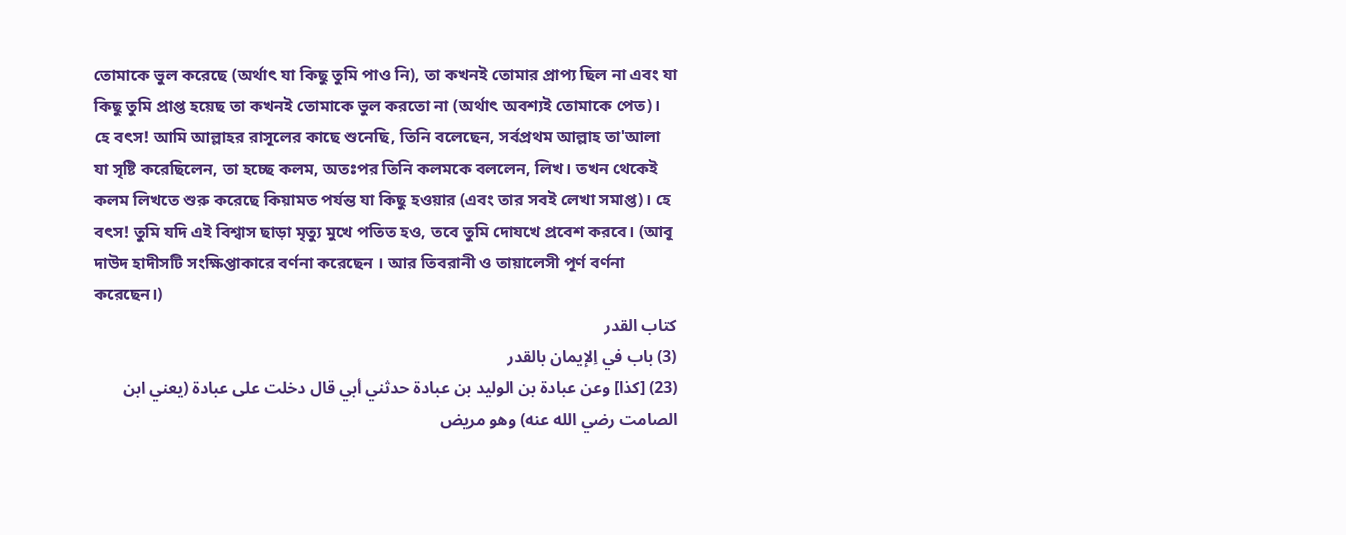তোমাকে ভুল করেছে (অর্থাৎ যা কিছু তুমি পাও নি), তা কখনই তোমার প্রাপ্য ছিল না এবং যা কিছু তুমি প্রাপ্ত হয়েছ তা কখনই তোমাকে ভুল করতো না (অর্থাৎ অবশ্যই তোমাকে পেত)। হে বৎস! আমি আল্লাহর রাসূলের কাছে শুনেছি, তিনি বলেছেন, সর্বপ্রথম আল্লাহ তা'আলা যা সৃষ্টি করেছিলেন, তা হচ্ছে কলম, অতঃপর তিনি কলমকে বললেন, লিখ। তখন থেকেই কলম লিখতে শুরু করেছে কিয়ামত পর্যন্ত যা কিছু হওয়ার (এবং তার সবই লেখা সমাপ্ত)। হে বৎস! তুমি যদি এই বিশ্বাস ছাড়া মৃত্যু মুখে পতিত হও, তবে তুমি দোযখে প্রবেশ করবে। (আবূ দাউদ হাদীসটি সংক্ষিপ্তাকারে বর্ণনা করেছেন । আর তিবরানী ও তায়ালেসী পূর্ণ বর্ণনা করেছেন।)
كتاب القدر
(3) باب في اِلإيمان بالقدر
(23) [كذا] وعن عبادة بن الوليد بن عبادة حدثني أبي قال دخلت على عبادة (يعني ابن الصامت رضي الله عنه) وهو مريض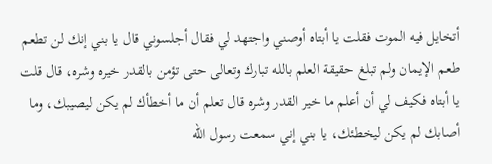أتخايل فيه الموت فقلت يا أبتاه أوصني واجتهد لي فقال أجلسوني قال يا بني إنك لن تطعم طعم الإيمان ولم تبلغ حقيقة العلم بالله تبارك وتعالى حتى تؤمن بالقدر خيره وشره، قال قلت يا أبتاه فكيف لي أن أعلم ما خير القدر وشره قال تعلم أن ما أخطأك لم يكن ليصيبك، وما أصابك لم يكن ليخطئك، يا بني إني سمعت رسول الله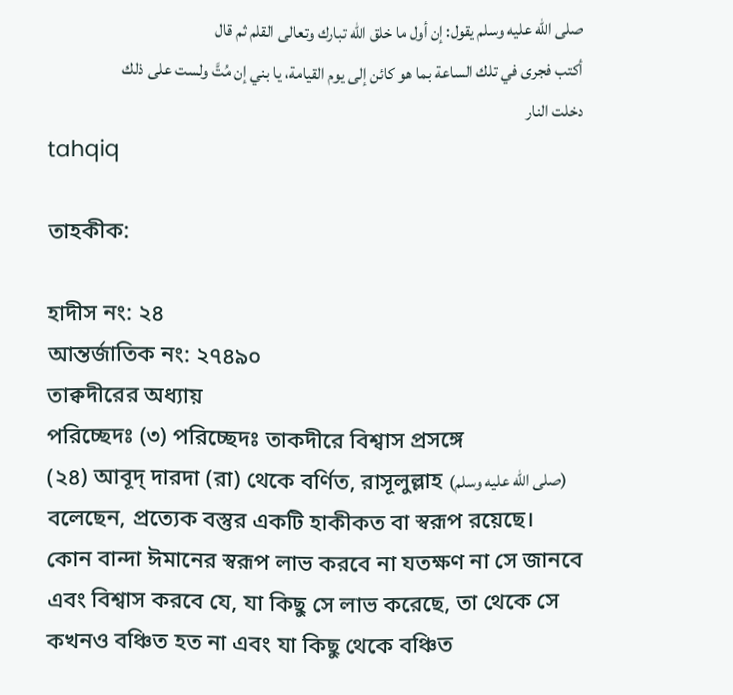صلى الله عليه وسلم يقول: إن أول ما خلق الله تبارك وتعالى القلم ثم قال
أكتب فجرى في تلك الساعة بما هو كائن إلى يوم القيامة، يا بني إن مُتَّ ولست على ذلك دخلت النار
tahqiq

তাহকীক:

হাদীস নং: ২৪
আন্তর্জাতিক নং: ২৭৪৯০
তাক্বদীরের অধ্যায়
পরিচ্ছেদঃ (৩) পরিচ্ছেদঃ তাকদীরে বিশ্বাস প্রসঙ্গে
(২৪) আবূদ্ দারদা (রা) থেকে বর্ণিত, রাসূলুল্লাহ (صلى الله عليه وسلم) বলেছেন, প্রত্যেক বস্তুর একটি হাকীকত বা স্বরূপ রয়েছে। কোন বান্দা ঈমানের স্বরূপ লাভ করবে না যতক্ষণ না সে জানবে এবং বিশ্বাস করবে যে, যা কিছু সে লাভ করেছে, তা থেকে সে কখনও বঞ্চিত হত না এবং যা কিছু থেকে বঞ্চিত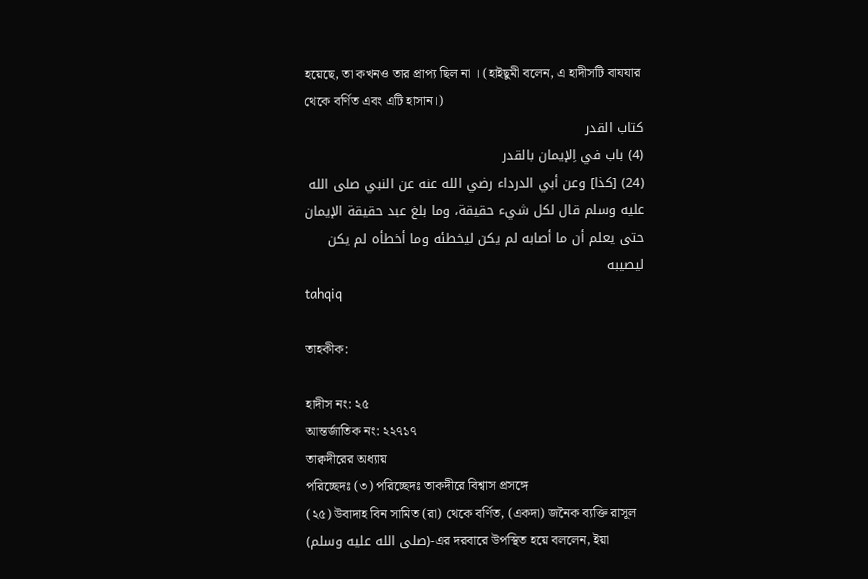হয়েছে, তা কখনও তার প্রাপ্য ছিল না । (হাইছুমী বলেন, এ হাদীসটি বাযযার থেকে বর্ণিত এবং এটি হাসান।)
كتاب القدر
(4) باب في اِلإيمان بالقدر
(24) [كذا] وعن أبي الدرداء رضي الله عنه عن النبي صلى الله عليه وسلم قال لكل شيء حقيقة، وما بلغ عبد حقيقة الإيمان حتى يعلم أن ما أصابه لم يكن ليخطئه وما أخطأه لم يكن ليصيبه
tahqiq

তাহকীক:

হাদীস নং: ২৫
আন্তর্জাতিক নং: ২২৭১৭
তাক্বদীরের অধ্যায়
পরিচ্ছেদঃ (৩) পরিচ্ছেদঃ তাকদীরে বিশ্বাস প্রসঙ্গে
(২৫) উবাদাহ বিন সামিত (রা) থেকে বর্ণিত, (একদা) জনৈক ব্যক্তি রাসূল (صلى الله عليه وسلم)-এর দরবারে উপস্থিত হয়ে বললেন, ইয়া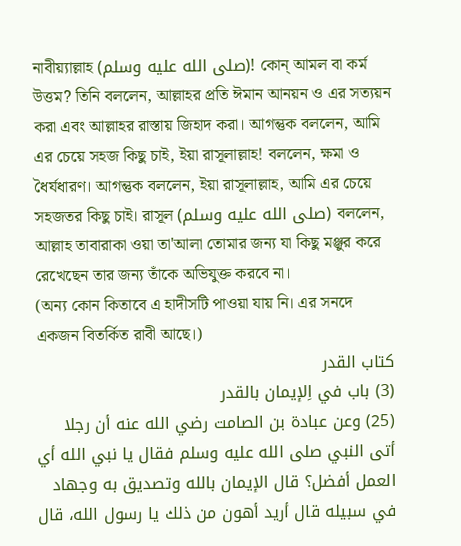নাবীয়্যাল্লাহ (صلى الله عليه وسلم)! কোন্ আমল বা কর্ম উত্তম? তিনি বললেন, আল্লাহর প্রতি ঈমান আনয়ন ও এর সত্যয়ন করা এবং আল্লাহর রাস্তায় জিহাদ করা। আগন্তুক বললেন, আমি এর চেয়ে সহজ কিছু চাই, ইয়া রাসূলাল্লাহ! বললেন, ক্ষমা ও ধৈর্যধারণ। আগন্তুক বললেন, ইয়া রাসূলাল্লাহ, আমি এর চেয়ে সহজতর কিছু চাই। রাসূল (صلى الله عليه وسلم) বললেন, আল্লাহ তাবারাকা ওয়া তা'আলা তোমার জন্য যা কিছু মঞ্জুর করে রেখেছেন তার জন্য তাঁকে অভিযুক্ত করবে না।
(অন্য কোন কিতাবে এ হাদীসটি পাওয়া যায় নি। এর সনদে একজন বিতর্কিত রাবী আছে।)
كتاب القدر
(3) باب في اِلإيمان بالقدر
(25) وعن عبادة بن الصامت رضي الله عنه أن رجلا أتى النبي صلى الله عليه وسلم فقال يا نبي الله أي العمل أفضل؟ قال الإيمان بالله وتصديق به وجهاد في سبيله قال أريد أهون من ذلك يا رسول الله، قال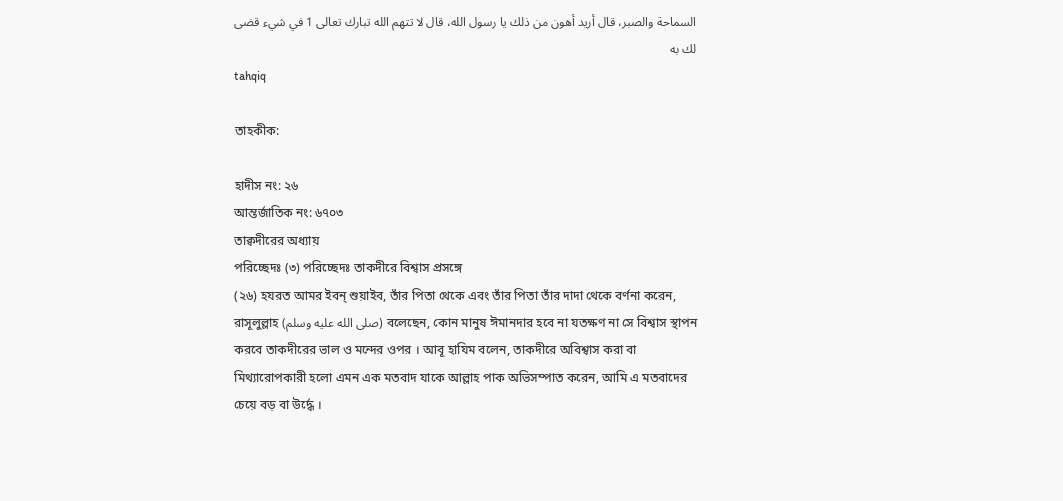السماحة والصبر، قال أريد أهون من ذلك يا رسول الله، قال لا تتهم الله تبارك تعالى 1 في شيء قضى لك به
tahqiq

তাহকীক:

হাদীস নং: ২৬
আন্তর্জাতিক নং: ৬৭০৩
তাক্বদীরের অধ্যায়
পরিচ্ছেদঃ (৩) পরিচ্ছেদঃ তাকদীরে বিশ্বাস প্রসঙ্গে
(২৬) হযরত আমর ইবন্ শুয়াইব, তাঁর পিতা থেকে এবং তাঁর পিতা তাঁর দাদা থেকে বর্ণনা করেন, রাসূলুল্লাহ (صلى الله عليه وسلم) বলেছেন, কোন মানুষ ঈমানদার হবে না যতক্ষণ না সে বিশ্বাস স্থাপন করবে তাকদীরের ভাল ও মন্দের ওপর । আবূ হাযিম বলেন, তাকদীরে অবিশ্বাস করা বা মিথ্যারোপকারী হলো এমন এক মতবাদ যাকে আল্লাহ পাক অভিসম্পাত করেন, আমি এ মতবাদের চেয়ে বড় বা উর্দ্ধে ।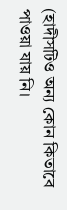(হাদীসটিও অন্য কোন কিতাবে পাওয়া যায় নি।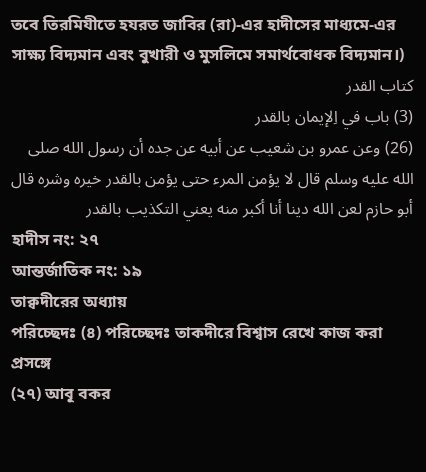তবে তিরমিযীতে হযরত জাবির (রা)-এর হাদীসের মাধ্যমে-এর সাক্ষ্য বিদ্যমান এবং বুখারী ও মুসলিমে সমার্থবোধক বিদ্যমান।)
كتاب القدر
(3) باب في اِلإيمان بالقدر
(26) وعن عمرو بن شعيب عن أبيه عن جده أن رسول الله صلى الله عليه وسلم قال لا يؤمن المرء حتى يؤمن بالقدر خيره وشره قال أبو حازم لعن الله دينا أنا أكبر منه يعني التكذيب بالقدر
হাদীস নং: ২৭
আন্তর্জাতিক নং: ১৯
তাক্বদীরের অধ্যায়
পরিচ্ছেদঃ (৪) পরিচ্ছেদঃ তাকদীরে বিশ্বাস রেখে কাজ করা প্রসঙ্গে
(২৭) আবূ বকর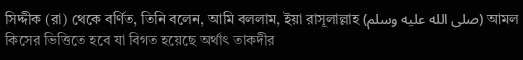সিদ্দীক (রা) থেকে বর্ণিত, তিনি বলেন, আমি বললাম, ইয়া রাসূলাল্লাহ (صلى الله عليه وسلم) আমল কিসের ভিত্তিতে হবে যা বিগত হয়েছে অর্থাৎ তাকদীর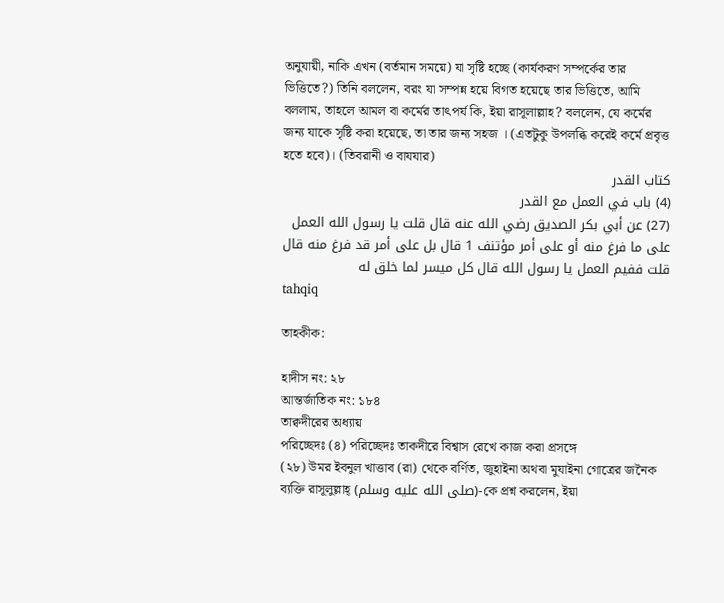অনুযায়ী, নাকি এখন (বর্তমান সময়ে) যা সৃষ্টি হচ্ছে (কার্যকরণ সম্পর্কের তার ভিত্তিতে?) তিনি বললেন, বরং যা সম্পন্ন হয়ে বিগত হয়েছে তার ভিত্তিতে, আমি বললাম, তাহলে আমল বা কর্মের তাৎপর্য কি, ইয়া রাসূলাল্লাহ? বললেন, যে কর্মের জন্য যাকে সৃষ্টি করা হয়েছে, তা তার জন্য সহজ । (এতটুকু উপলব্ধি করেই কর্মে প্রবৃত্ত হতে হবে)। (তিবরানী ও বাযযার)
كتاب القدر
(4) باب في العمل مع القدر
(27) عن أبي بكر الصديق رضي الله عنه قال قلت يا رسول الله العمل
على ما فرغ منه أو على أمر مؤتنف 1 قال بل على أمر قد فرغ منه قال قلت ففيم العمل يا رسول الله قال كل ميسر لما خلق له
tahqiq

তাহকীক:

হাদীস নং: ২৮
আন্তর্জাতিক নং: ১৮৪
তাক্বদীরের অধ্যায়
পরিচ্ছেদঃ (৪) পরিচ্ছেদঃ তাকদীরে বিশ্বাস রেখে কাজ করা প্রসঙ্গে
(২৮) উমর ইবনুল খাত্তাব (রা) থেকে বর্ণিত, জুহাইনা অথবা মুযাইনা গোত্রের জনৈক ব্যক্তি রাসূলুল্লাহ্ (صلى الله عليه وسلم)-কে প্রশ্ন করলেন, ইয়া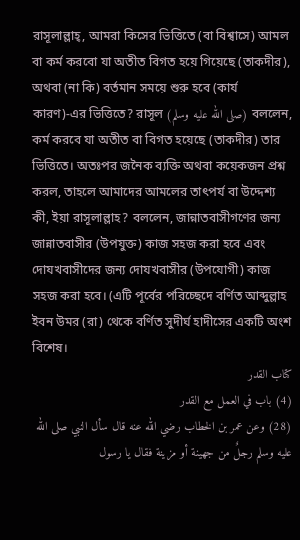রাসূলাল্লাহ্, আমরা কিসের ভিত্তিতে (বা বিশ্বাসে) আমল বা কর্ম করবো যা অতীত বিগত হয়ে গিয়েছে (তাকদীর), অথবা (না কি) বর্তমান সময়ে শুরু হবে (কার্য কারণ)-এর ভিত্তিতে? রাসূল (صلى الله عليه وسلم) বললেন, কর্ম করবে যা অতীত বা বিগত হয়েছে (তাকদীর) তার ভিত্তিতে। অতঃপর জনৈক ব্যক্তি অথবা কয়েকজন প্রশ্ন করল, তাহলে আমাদের আমলের তাৎপর্য বা উদ্দেশ্য কী, ইয়া রাসূলাল্লাহ? বললেন, জান্নাতবাসীগণের জন্য জান্নাতবাসীর (উপযুক্ত) কাজ সহজ করা হবে এবং দোযখবাসীদের জন্য দোযখবাসীর (উপযোগী) কাজ সহজ করা হবে। (এটি পূর্বের পরিচ্ছেদে বর্ণিত আব্দুল্লাহ ইবন উমর (রা) থেকে বর্ণিত সুদীর্ঘ হাদীসের একটি অংশ বিশেষ।
كتاب القدر
(4) باب في العمل مع القدر
(28) وعن عمر بن الخطاب رضي الله عنه قال سأل النبي صلى الله عليه وسلم رجلٌ من جهينة أو مزينة فقال يا رسول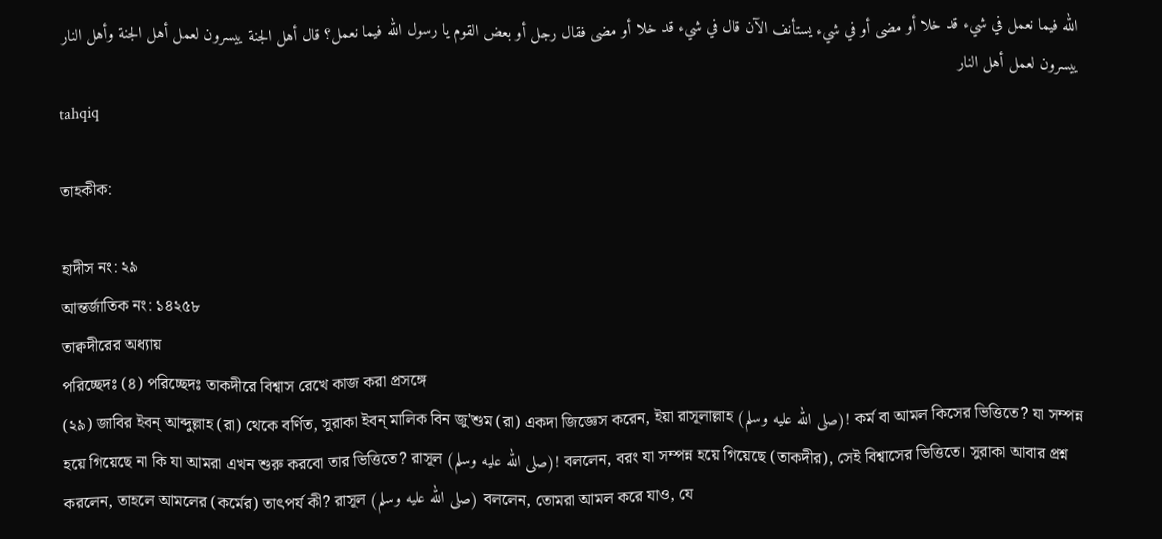الله فيما نعمل في شيء قد خلا أو مضى أو في شيء يستأنف الآن قال في شيء قد خلا أو مضى فقال رجل أو بعض القوم يا رسول الله فيما نعمل؟ قال أهل الجنة ييسرون لعمل أهل الجنة وأهل النار ييسرون لعمل أهل النار
tahqiq

তাহকীক:

হাদীস নং: ২৯
আন্তর্জাতিক নং: ১৪২৫৮
তাক্বদীরের অধ্যায়
পরিচ্ছেদঃ (৪) পরিচ্ছেদঃ তাকদীরে বিশ্বাস রেখে কাজ করা প্রসঙ্গে
(২৯) জাবির ইবন্ আব্দুল্লাহ (রা) থেকে বর্ণিত, সুরাকা ইবন্ মালিক বিন জু'শুম (রা) একদা জিজ্ঞেস করেন, ইয়া রাসূলাল্লাহ (صلى الله عليه وسلم)! কর্ম বা আমল কিসের ভিত্তিতে? যা সম্পন্ন হয়ে গিয়েছে না কি যা আমরা এখন শুরু করবো তার ভিত্তিতে? রাসূল (صلى الله عليه وسلم)! বললেন, বরং যা সম্পন্ন হয়ে গিয়েছে (তাকদীর), সেই বিশ্বাসের ভিত্তিতে। সুরাকা আবার প্রশ্ন করলেন, তাহলে আমলের (কর্মের) তাৎপর্য কী? রাসূল (صلى الله عليه وسلم) বললেন, তোমরা আমল করে যাও, যে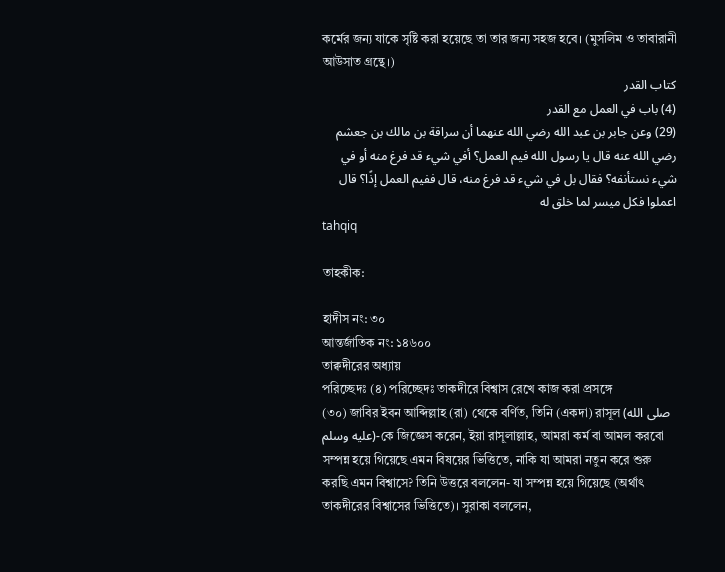কর্মের জন্য যাকে সৃষ্টি করা হয়েছে তা তার জন্য সহজ হবে। (মুসলিম ও তাবারানী আউসাত গ্রন্থে।)
كتاب القدر
(4) باب في العمل مع القدر
(29) وعن جابر بن عبد الله رضي الله عنهما أن سراقة بن مالك بن جعشم رضي الله عنه قال يا رسول الله فيم العمل؟ أفي شيء قد فرغ منه أو في شيء نستأنفه؟ فقال بل في شيء قد فرغ منه، قال ففيم العمل إذًا؟ قال اعملوا فكل ميسر لما خلق له
tahqiq

তাহকীক:

হাদীস নং: ৩০
আন্তর্জাতিক নং: ১৪৬০০
তাক্বদীরের অধ্যায়
পরিচ্ছেদঃ (৪) পরিচ্ছেদঃ তাকদীরে বিশ্বাস রেখে কাজ করা প্রসঙ্গে
(৩০) জাবির ইবন আব্দিল্লাহ (রা) থেকে বর্ণিত, তিনি (একদা) রাসূল (صلى الله عليه وسلم)-কে জিজ্ঞেস করেন, ইয়া রাসূলাল্লাহ, আমরা কর্ম বা আমল করবো সম্পন্ন হয়ে গিয়েছে এমন বিষয়ের ভিত্তিতে, নাকি যা আমরা নতুন করে শুরু করছি এমন বিশ্বাসে? তিনি উত্তরে বললেন- যা সম্পন্ন হয়ে গিয়েছে (অর্থাৎ তাকদীরের বিশ্বাসের ভিত্তিতে)। সুরাকা বললেন,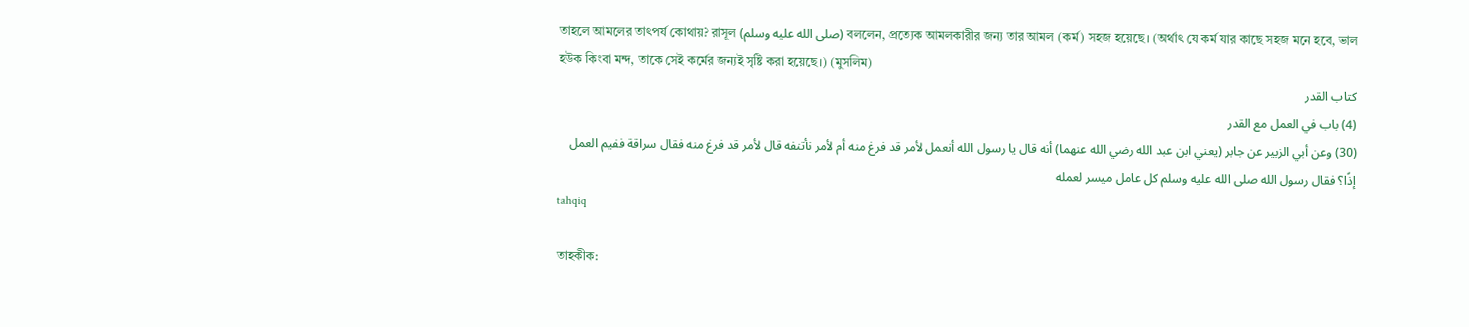তাহলে আমলের তাৎপর্য কোথায়? রাসূল (صلى الله عليه وسلم) বললেন, প্রত্যেক আমলকারীর জন্য তার আমল (কর্ম) সহজ হয়েছে। (অর্থাৎ যে কর্ম যার কাছে সহজ মনে হবে, ভাল হউক কিংবা মন্দ, তাকে সেই কর্মের জন্যই সৃষ্টি করা হয়েছে।) (মুসলিম)
كتاب القدر
(4) باب في العمل مع القدر
(30) وعن أبي الزبير عن جابر (يعني ابن عبد الله رضي الله عنهما) أنه قال يا رسول الله أنعمل لأمر قد فرغ منه أم لأمر نأتنفه قال لأمر قد فرغ منه فقال سراقة ففيم العمل إذًا؟ فقال رسول الله صلى الله عليه وسلم كل عامل ميسر لعمله
tahqiq

তাহকীক: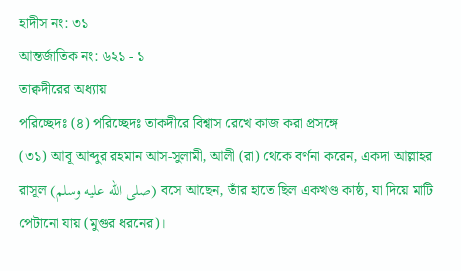হাদীস নং: ৩১
আন্তর্জাতিক নং: ৬২১ - ১
তাক্বদীরের অধ্যায়
পরিচ্ছেদঃ (৪) পরিচ্ছেদঃ তাকদীরে বিশ্বাস রেখে কাজ করা প্রসঙ্গে
(৩১) আবূ আব্দুর রহমান আস-সুলামী, আলী (রা) থেকে বর্ণনা করেন, একদা আল্লাহর রাসূল (صلى الله عليه وسلم) বসে আছেন, তাঁর হাতে ছিল একখণ্ড কাষ্ঠ, যা দিয়ে মাটি পেটানো যায় (মুগুর ধরনের)।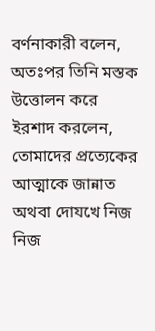বর্ণনাকারী বলেন, অতঃপর তিনি মস্তক উত্তোলন করে ইরশাদ করলেন, তোমাদের প্রত্যেকের আত্মাকে জান্নাত অথবা দোযখে নিজ নিজ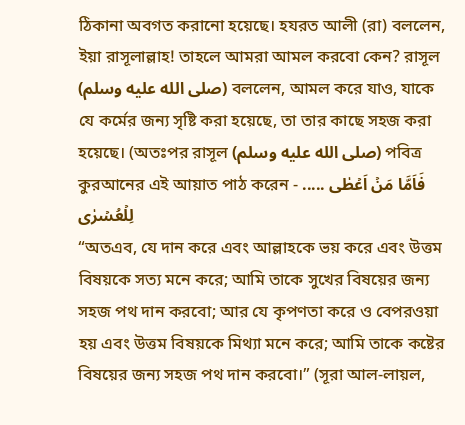ঠিকানা অবগত করানো হয়েছে। হযরত আলী (রা) বললেন, ইয়া রাসূলাল্লাহ! তাহলে আমরা আমল করবো কেন? রাসূল (صلى الله عليه وسلم) বললেন, আমল করে যাও, যাকে যে কর্মের জন্য সৃষ্টি করা হয়েছে, তা তার কাছে সহজ করা হয়েছে। (অতঃপর রাসূল (صلى الله عليه وسلم) পবিত্র কুরআনের এই আয়াত পাঠ করেন - فَاَمَّا مَنۡ اَعۡطٰی ..... لِلۡعُسۡرٰی
“অতএব, যে দান করে এবং আল্লাহকে ভয় করে এবং উত্তম বিষয়কে সত্য মনে করে; আমি তাকে সুখের বিষয়ের জন্য সহজ পথ দান করবো; আর যে কৃপণতা করে ও বেপরওয়া হয় এবং উত্তম বিষয়কে মিথ্যা মনে করে; আমি তাকে কষ্টের বিষয়ের জন্য সহজ পথ দান করবো।” (সূরা আল-লায়ল,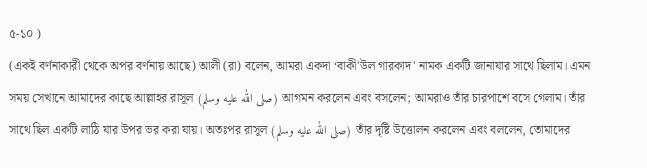৫-১০ )
(একই বর্ণনাকারী থেকে অপর বর্ণনায় আছে) আলী (রা) বলেন, আমরা একদা ‘বাকী'উল গারকাদ' নামক একটি জানাযার সাথে ছিলাম। এমন সময় সেখানে আমাদের কাছে আল্লাহর রাসূল (صلى الله عليه وسلم) আগমন করলেন এবং বসলেন; আমরাও তাঁর চারপাশে বসে গেলাম। তাঁর সাথে ছিল একটি লাঠি যার উপর ভর করা যায়। অতঃপর রাসূল (صلى الله عليه وسلم) তাঁর দৃষ্টি উত্তোলন করলেন এবং বললেন, তোমাদের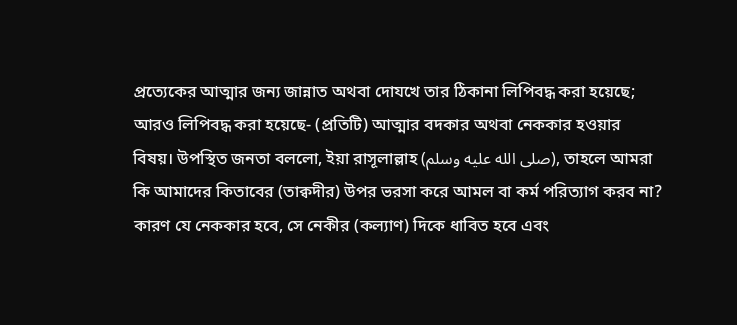প্রত্যেকের আত্মার জন্য জান্নাত অথবা দোযখে তার ঠিকানা লিপিবদ্ধ করা হয়েছে; আরও লিপিবদ্ধ করা হয়েছে- (প্রতিটি) আত্মার বদকার অথবা নেককার হওয়ার বিষয়। উপস্থিত জনতা বললো, ইয়া রাসূলাল্লাহ (صلى الله عليه وسلم), তাহলে আমরা কি আমাদের কিতাবের (তাক্বদীর) উপর ভরসা করে আমল বা কর্ম পরিত্যাগ করব না? কারণ যে নেককার হবে, সে নেকীর (কল্যাণ) দিকে ধাবিত হবে এবং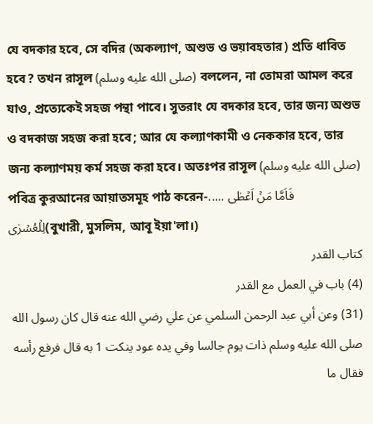যে বদকার হবে, সে বদির (অকল্যাণ, অশুভ ও ভয়াবহতার) প্রতি ধাবিত হবে? তখন রাসূল (صلى الله عليه وسلم) বললেন, না তোমরা আমল করে যাও, প্রত্যেকেই সহজ পন্থা পাবে। সুতরাং যে বদকার হবে, তার জন্য অশুভ ও বদকাজ সহজ করা হবে; আর যে কল্যাণকামী ও নেককার হবে, তার জন্য কল্যাণময় কর্ম সহজ করা হবে। অতঃপর রাসূল (صلى الله عليه وسلم) পবিত্র কুরআনের আয়াতসমূহ পাঠ করেন-فَاَمَّا مَنۡ اَعۡطٰی ..... لِلۡعُسۡرٰی(বুখারী, মুসলিম, আবূ ইয়া'লা।)
كتاب القدر
(4) باب في العمل مع القدر
(31) وعن أبي عبد الرحمن السلمي عن علي رضي الله عنه قال كان رسول الله صلى الله عليه وسلم ذات يوم جالسا وفي يده عود ينكت 1 به قال فرفع رأسه فقال ما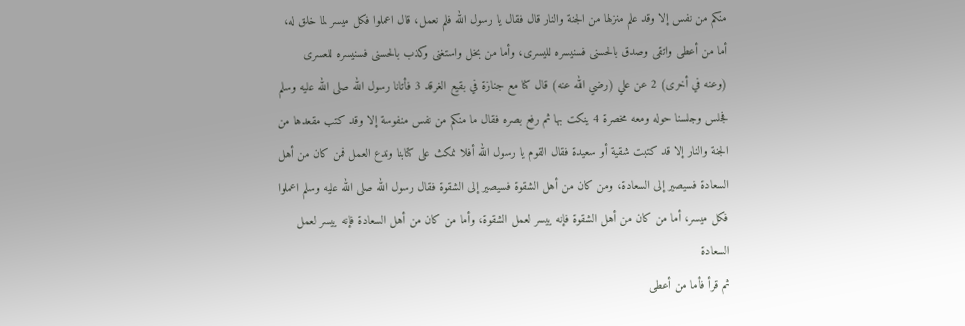منكم من نفس إلا وقد علم منزلها من الجنة والنار قال فقال يا رسول الله فلم نعمل، قال اعملوا فكل ميسر لما خلق له، أما من أعطى واتقى وصدق بالحسنى فسنيسره لليسرى، وأما من بخل واستغنى وكذب بالحسنى فسنيسره للعسرى
(وعنه في أخرى) 2 عن علي (رضي الله عنه) قال كنا مع جنازة في بقيع الغرقد 3 فأتانا رسول الله صلى الله عليه وسلم فجلس وجلسنا حوله ومعه مخصرة 4 ينكت بها ثم رفع بصره فقال ما منكم من نفس منفوسة إلا وقد كتب مقعدها من الجنة والنار إلا قد كتبت شقية أو سعيدة فقال القوم يا رسول الله أفلا نمكث على كتابنا وندع العمل فمن كان من أهل السعادة فسيصير إلى السعادة، ومن كان من أهل الشقوة فسيصير إلى الشقوة فقال رسول الله صلى الله عليه وسلم اعملوا فكل ميسر، أما من كان من أهل الشقوة فإنه ييسر لعمل الشقوة، وأما من كان من أهل السعادة فإنه ييسر لعمل السعادة
ثم قرأ فأما من أعطى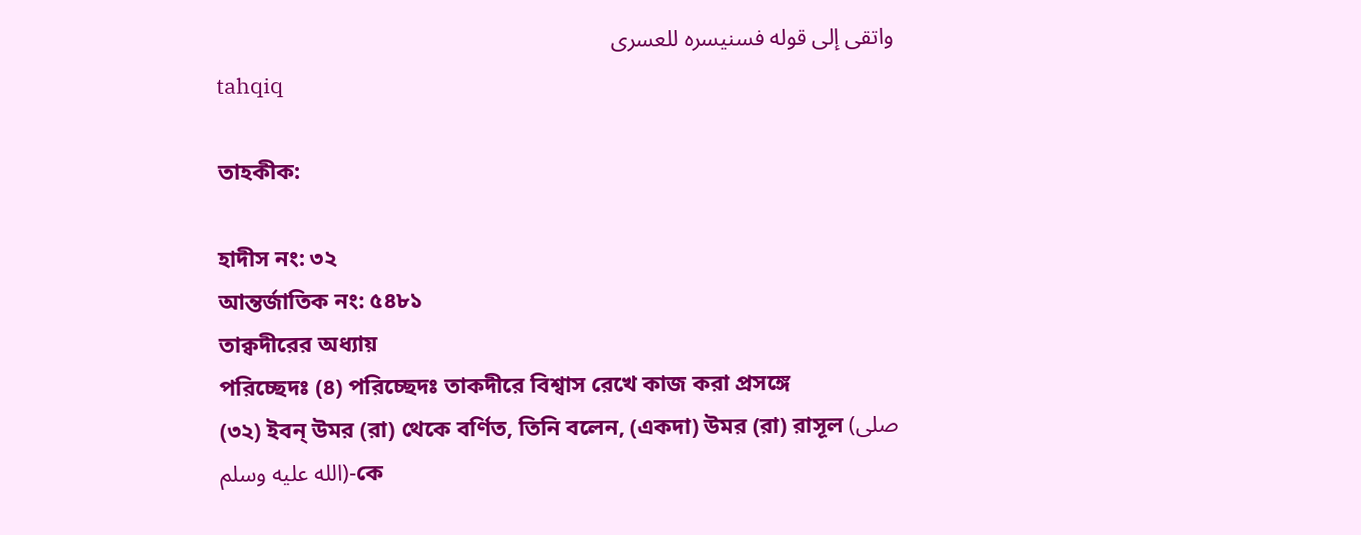واتقى إلى قوله فسنيسره للعسرى
tahqiq

তাহকীক:

হাদীস নং: ৩২
আন্তর্জাতিক নং: ৫৪৮১
তাক্বদীরের অধ্যায়
পরিচ্ছেদঃ (৪) পরিচ্ছেদঃ তাকদীরে বিশ্বাস রেখে কাজ করা প্রসঙ্গে
(৩২) ইবন্ উমর (রা) থেকে বর্ণিত, তিনি বলেন, (একদা) উমর (রা) রাসূল (صلى الله عليه وسلم)-কে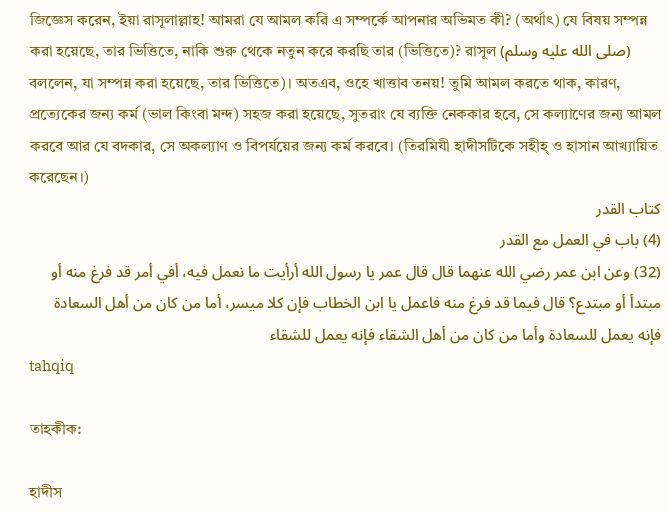জিজ্ঞেস করেন, ইয়া রাসূলাল্লাহ! আমরা যে আমল করি এ সম্পর্কে আপনার অভিমত কী? (অর্থাৎ) যে বিষয় সম্পন্ন করা হয়েছে, তার ভিত্তিতে, নাকি শুরু থেকে নতুন করে করছি তার (ভিত্তিতে)? রাসূল (صلى الله عليه وسلم) বললেন, যা সম্পন্ন করা হয়েছে, তার ভিত্তিতে)। অতএব, ওহে খাত্তাব তনয়! তুমি আমল করতে থাক, কারণ, প্রত্যেকের জন্য কর্ম (ভাল কিংবা মন্দ) সহজ করা হয়েছে, সুতরাং যে ব্যক্তি নেককার হবে, সে কল্যাণের জন্য আমল করবে আর যে বদকার, সে অকল্যাণ ও বিপর্যয়ের জন্য কর্ম করবে। (তিরমিযী হাদীসটিকে সহীহ্ ও হাসান আখ্যায়িত করেছেন।)
كتاب القدر
(4) باب في العمل مع القدر
(32) وعن ابن عمر رضي الله عنهما قال قال عمر يا رسول الله أرأيت ما نعمل فيه، أفي أمر قد فرغ منه أو مبتدأ أو مبتدع؟ قال فيما قد فرغ منه فاعمل يا ابن الخطاب فإن كلا ميسر، أما من كان من أهل السعادة فإنه يعمل للسعادة وأما من كان من أهل الشقاء فإنه يعمل للشقاء
tahqiq

তাহকীক:

হাদীস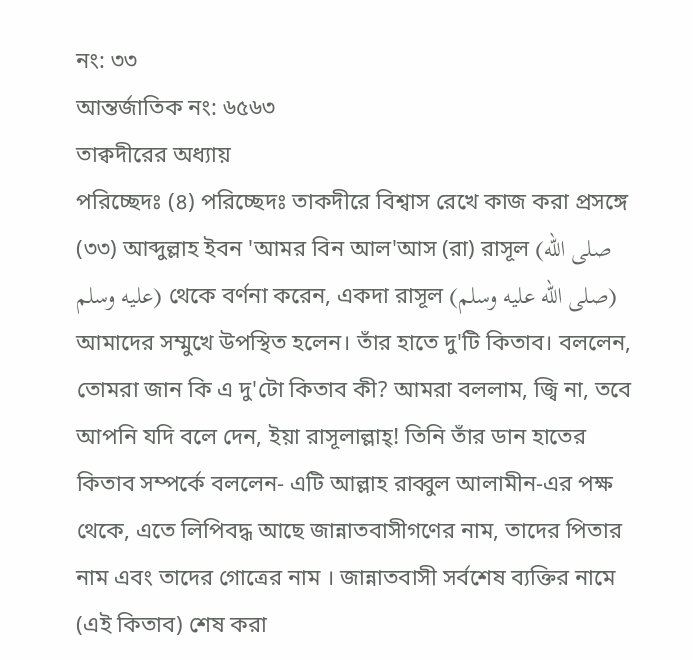নং: ৩৩
আন্তর্জাতিক নং: ৬৫৬৩
তাক্বদীরের অধ্যায়
পরিচ্ছেদঃ (৪) পরিচ্ছেদঃ তাকদীরে বিশ্বাস রেখে কাজ করা প্রসঙ্গে
(৩৩) আব্দুল্লাহ ইবন 'আমর বিন আল'আস (রা) রাসূল (صلى الله عليه وسلم) থেকে বর্ণনা করেন, একদা রাসূল (صلى الله عليه وسلم) আমাদের সম্মুখে উপস্থিত হলেন। তাঁর হাতে দু'টি কিতাব। বললেন, তোমরা জান কি এ দু'টো কিতাব কী? আমরা বললাম, জ্বি না, তবে আপনি যদি বলে দেন, ইয়া রাসূলাল্লাহ্! তিনি তাঁর ডান হাতের কিতাব সম্পর্কে বললেন- এটি আল্লাহ রাব্বুল আলামীন-এর পক্ষ থেকে, এতে লিপিবদ্ধ আছে জান্নাতবাসীগণের নাম, তাদের পিতার নাম এবং তাদের গোত্রের নাম । জান্নাতবাসী সর্বশেষ ব্যক্তির নামে (এই কিতাব) শেষ করা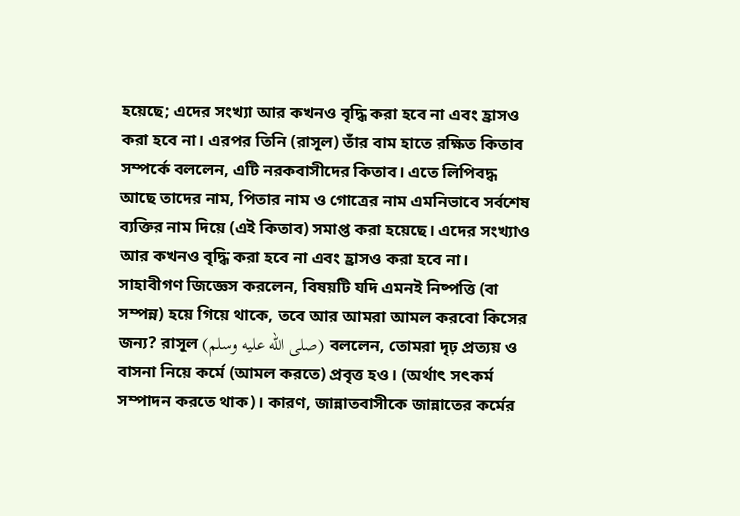হয়েছে; এদের সংখ্যা আর কখনও বৃদ্ধি করা হবে না এবং হ্রাসও করা হবে না। এরপর তিনি (রাসূল) তাঁর বাম হাতে রক্ষিত কিতাব সম্পর্কে বললেন, এটি নরকবাসীদের কিতাব। এতে লিপিবদ্ধ আছে তাদের নাম, পিতার নাম ও গোত্রের নাম এমনিভাবে সর্বশেষ ব্যক্তির নাম দিয়ে (এই কিতাব) সমাপ্ত করা হয়েছে। এদের সংখ্যাও আর কখনও বৃদ্ধি করা হবে না এবং হ্রাসও করা হবে না। সাহাবীগণ জিজ্ঞেস করলেন, বিষয়টি যদি এমনই নিষ্পত্তি (বা সম্পন্ন) হয়ে গিয়ে থাকে, তবে আর আমরা আমল করবো কিসের জন্য? রাসূল (صلى الله عليه وسلم) বললেন, তোমরা দৃঢ় প্রত্যয় ও বাসনা নিয়ে কর্মে (আমল করতে) প্রবৃত্ত হও। (অর্থাৎ সৎকর্ম সম্পাদন করতে থাক)। কারণ, জান্নাতবাসীকে জান্নাতের কর্মের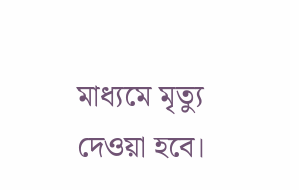মাধ্যমে মৃত্যু দেওয়া হবে।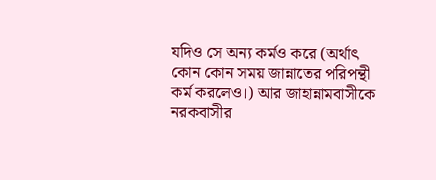যদিও সে অন্য কর্মও করে (অর্থাৎ কোন কোন সময় জান্নাতের পরিপন্থী কর্ম করলেও।) আর জাহান্নামবাসীকে নরকবাসীর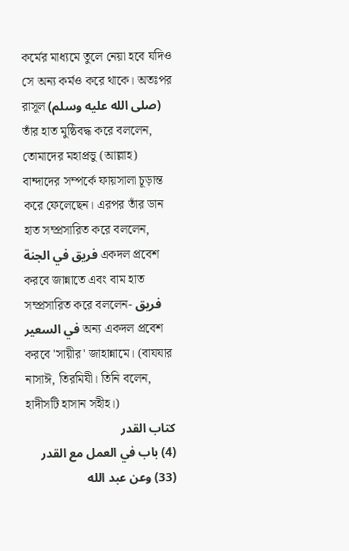কর্মের মাধ্যমে তুলে নেয়া হবে যদিও সে অন্য কর্মও করে থাকে। অতঃপর রাসূল (صلى الله عليه وسلم) তাঁর হাত মুষ্ঠিবদ্ধ করে বললেন, তোমাদের মহাপ্রভু (আল্লাহ) বান্দাদের সম্পর্কে ফায়সালা চূড়ান্ত করে ফেলেছেন। এরপর তাঁর ডান হাত সম্প্রসারিত করে বললেন, فريق في الجنة একদল প্রবেশ করবে জান্নাতে এবং বাম হাত সম্প্রসারিত করে বললেন- فريق في السعير অন্য একদল প্রবেশ করবে 'সায়ীর' জাহান্নামে। (বাযযার নাসাঈ, তিরমিযী। তিনি বলেন, হাদীসটি হাসান সহীহ।)
كتاب القدر
(4) باب في العمل مع القدر
(33) وعن عبد الله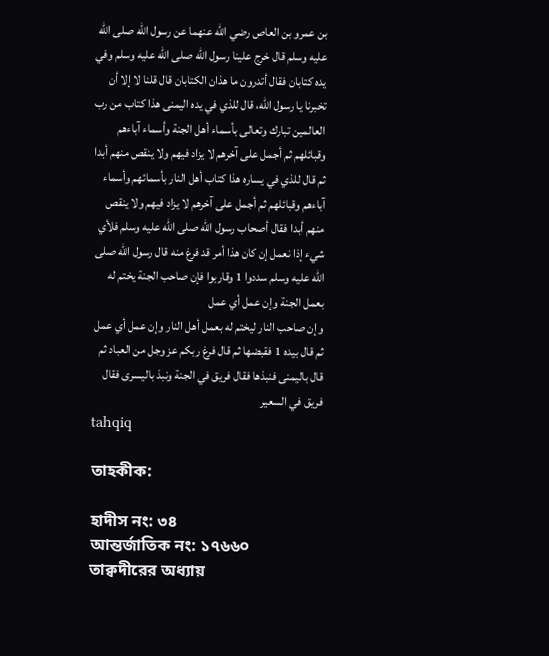بن عمرو بن العاص رضي الله عنهما عن رسول الله صلى الله عليه وسلم قال خرج علينا رسول الله صلى الله عليه وسلم وفي يده كتابان فقال أتدرون ما هذان الكتابان قال قلنا لا إلا أن تخبرنا يا رسول الله، قال للذي في يده اليمنى هذا كتاب من رب العالمين تبارك وتعالى بأسماء أهل الجنة وأسماء آباءهم وقبائلهم ثم أجمل على آخرهم لا يزاد فيهم ولا ينقص منهم أبدا ثم قال للذي في يساره هذا كتاب أهل النار بأسمائهم وأسماء آباءهم وقبائلهم ثم أجمل على آخرهم لا يزاد فيهم ولا ينقص منهم أبدا فقال أصحاب رسول الله صلى الله عليه وسلم فلأي شيء إذا نعمل إن كان هذا أمر قد فرغ منه قال رسول الله صلى الله عليه وسلم سددوا 1 وقاربوا فإن صاحب الجنة يختم له بعمل الجنة وإن عمل أي عمل
وإن صاحب النار ليختم له بعمل أهل النار وإن عمل أي عمل ثم قال بيده 1 فقبضها ثم قال فرغ ربكم عز وجل من العباد ثم قال باليمنى فنبذها فقال فريق في الجنة ونبذ باليسرى فقال فريق في السعير
tahqiq

তাহকীক:

হাদীস নং: ৩৪
আন্তর্জাতিক নং: ১৭৬৬০
তাক্বদীরের অধ্যায়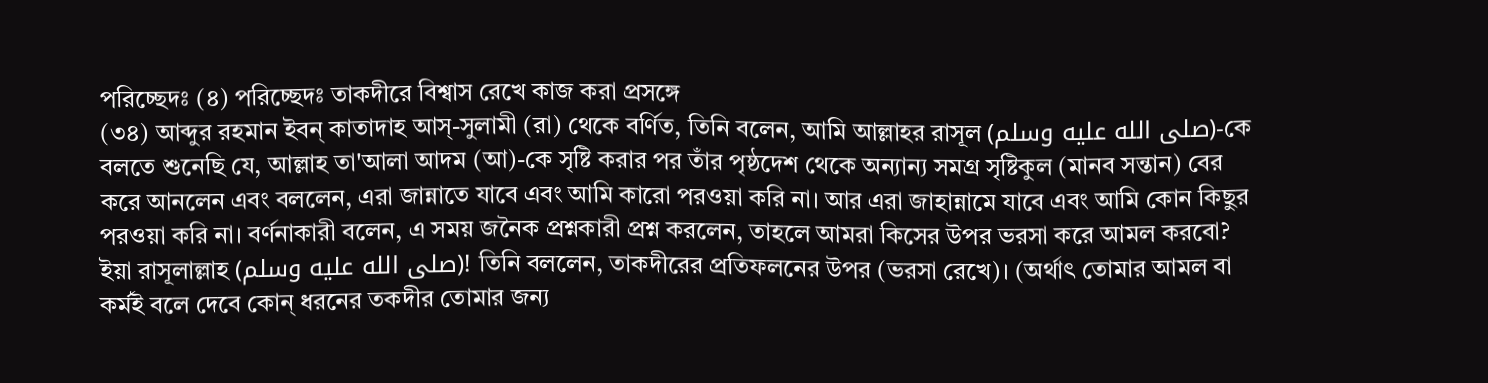পরিচ্ছেদঃ (৪) পরিচ্ছেদঃ তাকদীরে বিশ্বাস রেখে কাজ করা প্রসঙ্গে
(৩৪) আব্দুর রহমান ইবন্ কাতাদাহ আস্-সুলামী (রা) থেকে বর্ণিত, তিনি বলেন, আমি আল্লাহর রাসূল (صلى الله عليه وسلم)-কে বলতে শুনেছি যে, আল্লাহ তা'আলা আদম (আ)-কে সৃষ্টি করার পর তাঁর পৃষ্ঠদেশ থেকে অন্যান্য সমগ্র সৃষ্টিকুল (মানব সন্তান) বের করে আনলেন এবং বললেন, এরা জান্নাতে যাবে এবং আমি কারো পরওয়া করি না। আর এরা জাহান্নামে যাবে এবং আমি কোন কিছুর পরওয়া করি না। বর্ণনাকারী বলেন, এ সময় জনৈক প্রশ্নকারী প্রশ্ন করলেন, তাহলে আমরা কিসের উপর ভরসা করে আমল করবো? ইয়া রাসূলাল্লাহ (صلى الله عليه وسلم)! তিনি বললেন, তাকদীরের প্রতিফলনের উপর (ভরসা রেখে)। (অর্থাৎ তোমার আমল বা কর্মই বলে দেবে কোন্ ধরনের তকদীর তোমার জন্য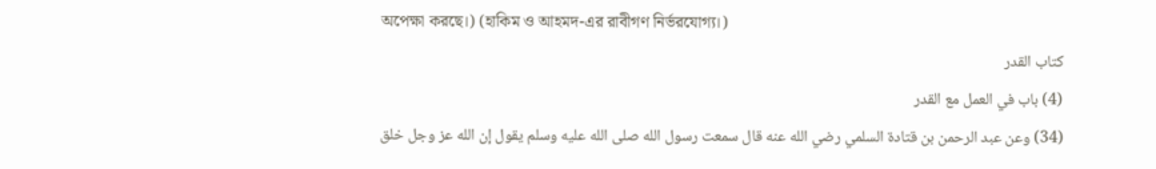অপেক্ষা করছে।) (হাকিম ও আহমদ-এর রাবীগণ নির্ভরযোগ্য।)
كتاب القدر
(4) باب في العمل مع القدر
(34) وعن عبد الرحمن بن قتادة السلمي رضي الله عنه قال سمعت رسول الله صلى الله عليه وسلم يقول إن الله عز وجل خلق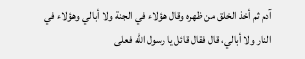آدم ثم أخذ الخلق من ظهره وقال هؤلاء في الجنة ولا أبالي وهؤلاء في النار ولا أبالي، قال فقال قائل يا رسول الله فعلى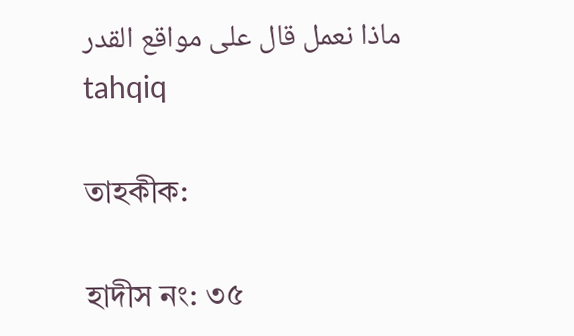ماذا نعمل قال على مواقع القدر
tahqiq

তাহকীক:

হাদীস নং: ৩৫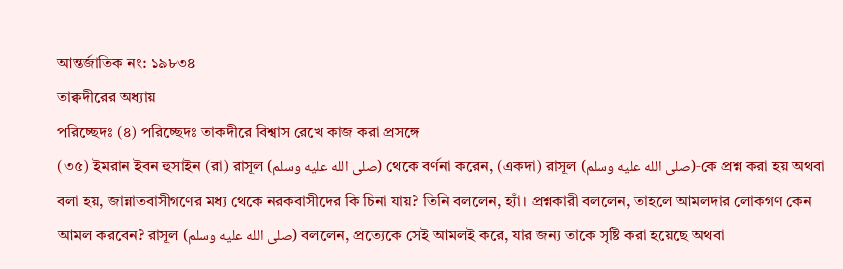আন্তর্জাতিক নং: ১৯৮৩৪
তাক্বদীরের অধ্যায়
পরিচ্ছেদঃ (৪) পরিচ্ছেদঃ তাকদীরে বিশ্বাস রেখে কাজ করা প্রসঙ্গে
(৩৫) ইমরান ইবন হুসাইন (রা) রাসূল (صلى الله عليه وسلم) থেকে বর্ণনা করেন, (একদা) রাসূল (صلى الله عليه وسلم)-কে প্রশ্ন করা হয় অথবা বলা হয়, জান্নাতবাসীগণের মধ্য থেকে নরকবাসীদের কি চিনা যায়? তিনি বললেন, হ্যাঁ। প্রশ্নকারী বললেন, তাহলে আমলদার লোকগণ কেন আমল করবেন? রাসূল (صلى الله عليه وسلم) বললেন, প্রত্যেকে সেই আমলই করে, যার জন্য তাকে সৃষ্টি করা হয়েছে অথবা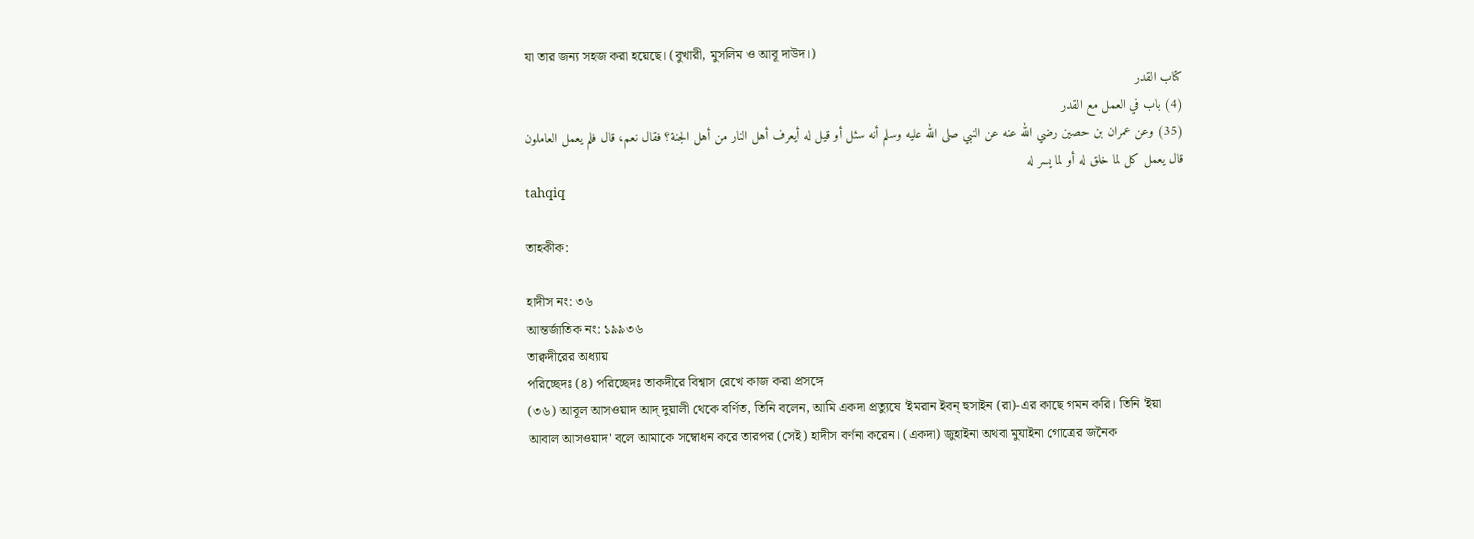যা তার জন্য সহজ করা হয়েছে। (বুখারী, মুসলিম ও আবূ দাউদ।)
كتاب القدر
(4) باب في العمل مع القدر
(35) وعن عمران بن حصين رضي الله عنه عن النبي صلى الله عليه وسلم أنه سئل أو قيل له أيعرف أهل النار من أهل الجنة؟ فقال نعم، قال فلم يعمل العاملون قال يعمل كل لما خلق له أو لما يسر له
tahqiq

তাহকীক:

হাদীস নং: ৩৬
আন্তর্জাতিক নং: ১৯৯৩৬
তাক্বদীরের অধ্যায়
পরিচ্ছেদঃ (৪) পরিচ্ছেদঃ তাকদীরে বিশ্বাস রেখে কাজ করা প্রসঙ্গে
(৩৬) আবূল আসওয়াদ আদ্‌ দুয়ালী থেকে বর্ণিত, তিনি বলেন, আমি একদা প্রত্যুষে 'ইমরান ইবন্‌ হুসাইন (রা)-এর কাছে গমন করি। তিনি 'ইয়া আবাল আসওয়াদ' বলে আমাকে সম্বোধন করে তারপর (সেই) হাদীস বর্ণনা করেন। (একদা) জুহাইনা অথবা মুযাইনা গোত্রের জনৈক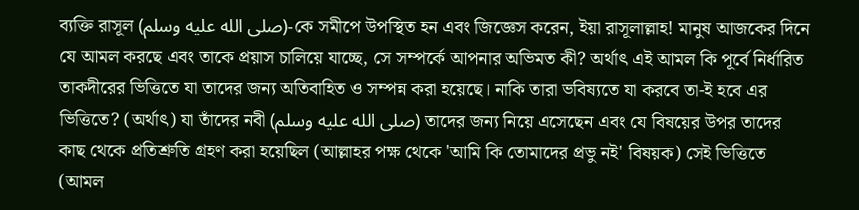ব্যক্তি রাসূল (صلى الله عليه وسلم)-কে সমীপে উপস্থিত হন এবং জিজ্ঞেস করেন, ইয়া রাসূলাল্লাহ! মানুষ আজকের দিনে যে আমল করছে এবং তাকে প্রয়াস চালিয়ে যাচ্ছে, সে সম্পর্কে আপনার অভিমত কী? অর্থাৎ এই আমল কি পূর্বে নির্ধারিত তাকদীরের ভিত্তিতে যা তাদের জন্য অতিবাহিত ও সম্পন্ন করা হয়েছে। নাকি তারা ভবিষ্যতে যা করবে তা-ই হবে এর ভিত্তিতে? (অর্থাৎ) যা তাঁদের নবী (صلى الله عليه وسلم) তাদের জন্য নিয়ে এসেছেন এবং যে বিষয়ের উপর তাদের কাছ থেকে প্রতিশ্রুতি গ্রহণ করা হয়েছিল (আল্লাহর পক্ষ থেকে 'আমি কি তোমাদের প্রভু নই' বিষয়ক) সেই ভিত্তিতে (আমল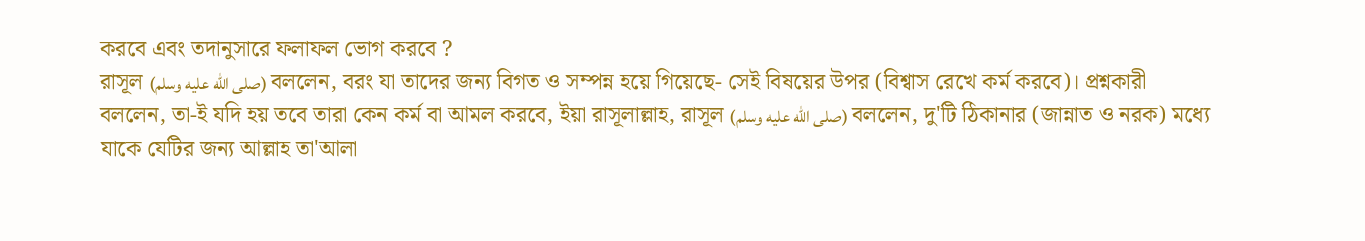করবে এবং তদানুসারে ফলাফল ভোগ করবে ?
রাসূল (صلى الله عليه وسلم) বললেন, বরং যা তাদের জন্য বিগত ও সম্পন্ন হয়ে গিয়েছে- সেই বিষয়ের উপর (বিশ্বাস রেখে কর্ম করবে)। প্রশ্নকারী বললেন, তা-ই যদি হয় তবে তারা কেন কর্ম বা আমল করবে, ইয়া রাসূলাল্লাহ, রাসূল (صلى الله عليه وسلم) বললেন, দু'টি ঠিকানার (জান্নাত ও নরক) মধ্যে যাকে যেটির জন্য আল্লাহ তা'আলা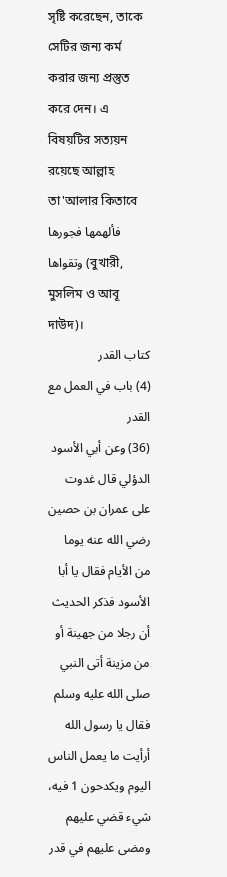সৃষ্টি করেছেন, তাকে সেটির জন্য কর্ম করার জন্য প্রস্তুত করে দেন। এ বিষয়টির সত্যয়ন রয়েছে আল্লাহ তা'আলার কিতাবে فألهمها فجورها وتقواها (বুখারী, মুসলিম ও আবূ দাউদ)।
كتاب القدر
(4) باب في العمل مع القدر
(36) وعن أبي الأسود الدؤلي قال غدوت على عمران بن حصين
رضي الله عنه يوما من الأيام فقال يا أبا الأسود فذكر الحديث أن رجلا من جهينة أو من مزينة أتى النبي صلى الله عليه وسلم فقال يا رسول الله أرأيت ما يعمل الناس اليوم ويكدحون 1 فيه، شيء قضي عليهم ومضى عليهم في قدر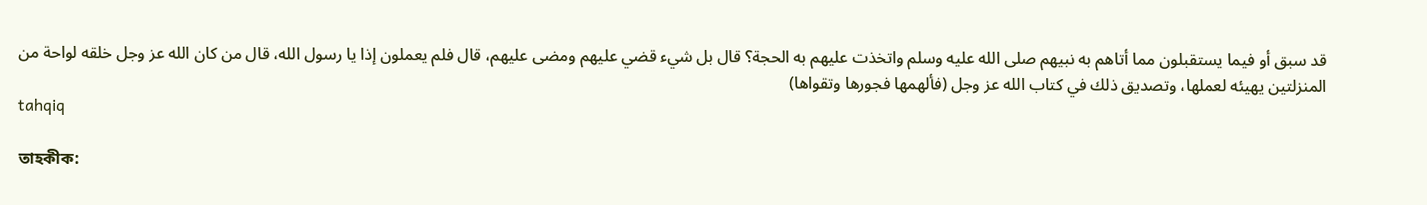قد سبق أو فيما يستقبلون مما أتاهم به نبيهم صلى الله عليه وسلم واتخذت عليهم به الحجة؟ قال بل شيء قضي عليهم ومضى عليهم، قال فلم يعملون إذا يا رسول الله، قال من كان الله عز وجل خلقه لواحة من المنزلتين يهيئه لعملها، وتصديق ذلك في كتاب الله عز وجل (فألهمها فجورها وتقواها)
tahqiq

তাহকীক: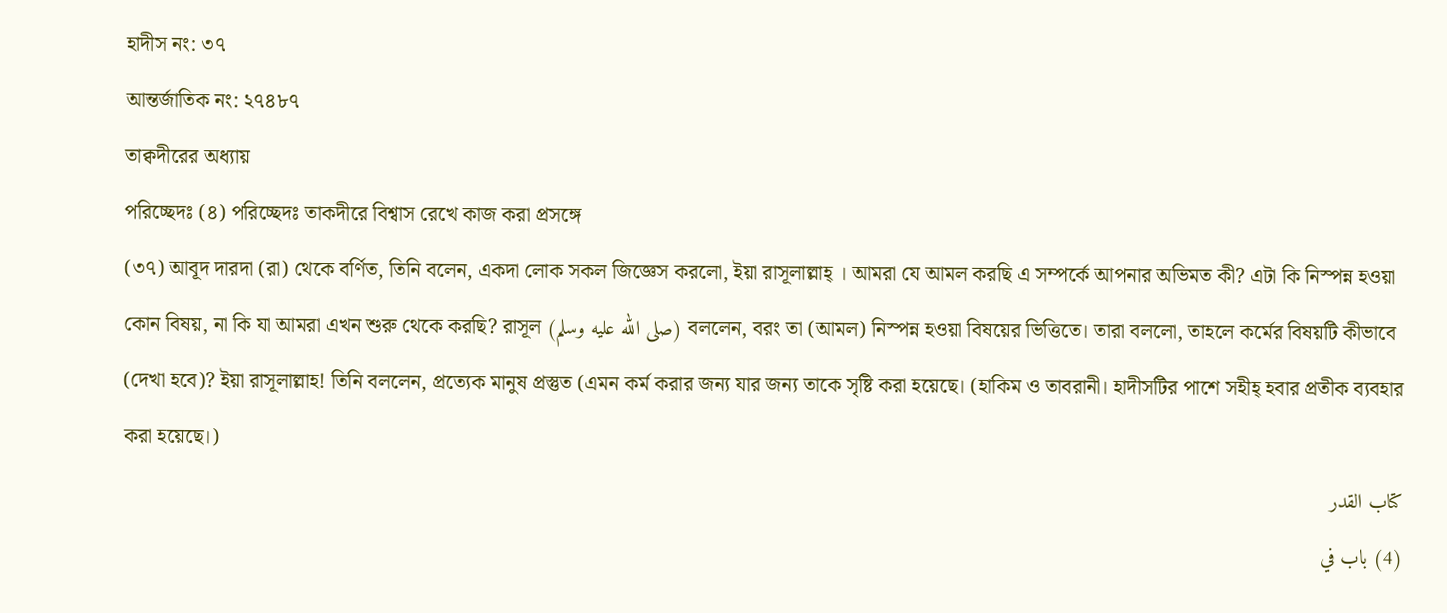হাদীস নং: ৩৭
আন্তর্জাতিক নং: ২৭৪৮৭
তাক্বদীরের অধ্যায়
পরিচ্ছেদঃ (৪) পরিচ্ছেদঃ তাকদীরে বিশ্বাস রেখে কাজ করা প্রসঙ্গে
(৩৭) আবূদ দারদা (রা) থেকে বর্ণিত, তিনি বলেন, একদা লোক সকল জিজ্ঞেস করলো, ইয়া রাসূলাল্লাহ্ । আমরা যে আমল করছি এ সম্পর্কে আপনার অভিমত কী? এটা কি নিস্পন্ন হওয়া কোন বিষয়, না কি যা আমরা এখন শুরু থেকে করছি? রাসূল (صلى الله عليه وسلم) বললেন, বরং তা (আমল) নিস্পন্ন হওয়া বিষয়ের ভিত্তিতে। তারা বললো, তাহলে কর্মের বিষয়টি কীভাবে (দেখা হবে)? ইয়া রাসূলাল্লাহ! তিনি বললেন, প্রত্যেক মানুষ প্রস্তুত (এমন কর্ম করার জন্য যার জন্য তাকে সৃষ্টি করা হয়েছে। (হাকিম ও তাবরানী। হাদীসটির পাশে সহীহ্ হবার প্রতীক ব্যবহার করা হয়েছে।)
كتاب القدر
(4) باب في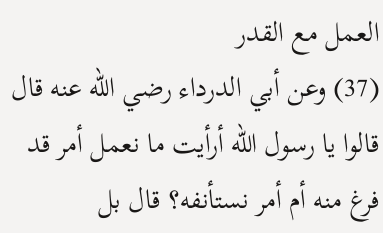العمل مع القدر
(37) وعن أبي الدرداء رضي الله عنه قال قالوا يا رسول الله أرأيت ما نعمل أمر قد فرغ منه أم أمر نستأنفه؟ قال بل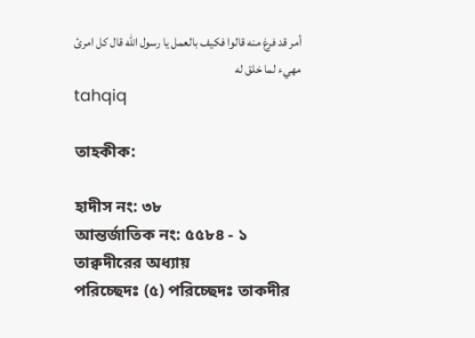أمر قد فرغ منه قالوا فكيف بالعمل يا رسول الله قال كل امرئ مهيء لما خلق له
tahqiq

তাহকীক:

হাদীস নং: ৩৮
আন্তর্জাতিক নং: ৫৫৮৪ - ১
তাক্বদীরের অধ্যায়
পরিচ্ছেদঃ (৫) পরিচ্ছেদঃ তাকদীর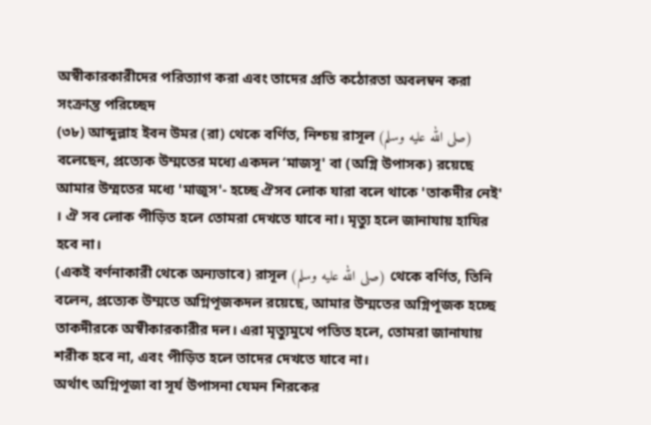অস্বীকারকারীদের পরিত্যাগ করা এবং তাদের প্রতি কঠোরতা অবলম্বন করা সংক্রান্ত পরিচ্ছেদ
(৩৮) আব্দুল্লাহ ইবন উমর (রা) থেকে বর্ণিত, নিশ্চয় রাসূল (صلى الله عليه وسلم) বলেছেন, প্রত্যেক উম্মতের মধ্যে একদল ‘মাজসূ' বা (অগ্নি উপাসক) রয়েছে আমার উম্মতের মধ্যে 'মাজূস'- হচ্ছে ঐসব লোক যারা বলে থাকে 'তাকদীর নেই' । ঐ সব লোক পীড়িত হলে তোমরা দেখতে যাবে না। মৃত্যু হলে জানাযায় হাযির হবে না।
(একই বর্ণনাকারী থেকে অন্যভাবে) রাসূল (صلى الله عليه وسلم) থেকে বর্ণিত, তিনি বলেন, প্রত্যেক উম্মতে অগ্নিপূজকদল রয়েছে, আমার উম্মতের অগ্নিপূজক হচ্ছে তাকদীরকে অস্বীকারকারীর দল। এরা মৃত্যুমুখে পতিত হলে, তোমরা জানাযায় শরীক হবে না, এবং পীড়িত হলে তাদের দেখতে যাবে না।
অর্থাৎ অগ্নিপূজা বা সূর্য উপাসনা যেমন শিরকের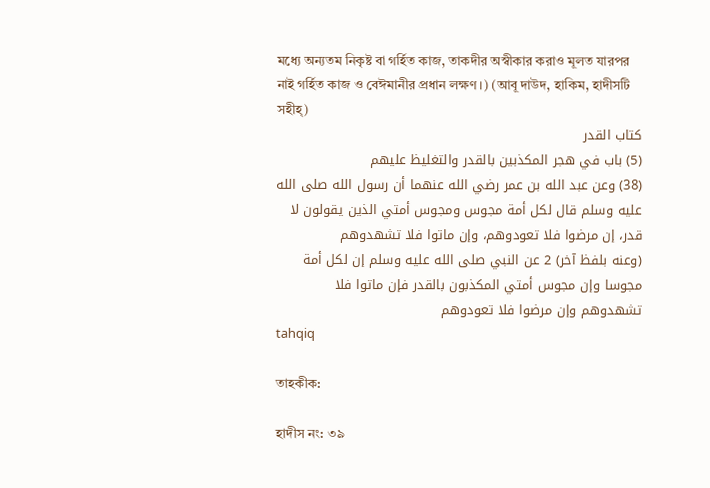মধ্যে অন্যতম নিকৃষ্ট বা গর্হিত কাজ, তাকদীর অস্বীকার করাও মূলত যারপর নাই গর্হিত কাজ ও বেঈমানীর প্রধান লক্ষণ।) (আবূ দাউদ, হাকিম, হাদীসটি সহীহ্)
كتاب القدر
(5) باب في هجر المكذبين بالقدر والتغليظ عليهم
(38) وعن عبد الله بن عمر رضي الله عنهما أن رسول الله صلى الله عليه وسلم قال لكل أمة مجوس ومجوس أمتي الذين يقولون لا قدر، إن مرضوا فلا تعودوهم، وإن ماتوا فلا تشهدوهم
(وعنه بلفظ آخر) 2 عن النبي صلى الله عليه وسلم إن لكل أمة
مجوسا وإن مجوس أمتي المكذبون بالقدر فإن ماتوا فلا تشهدوهم وإن مرضوا فلا تعودوهم
tahqiq

তাহকীক:

হাদীস নং: ৩৯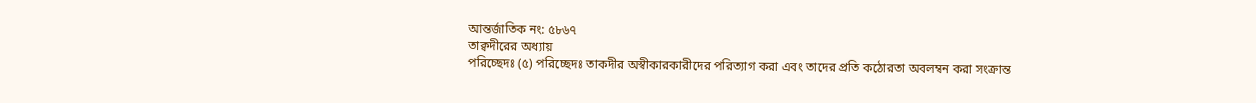আন্তর্জাতিক নং: ৫৮৬৭
তাক্বদীরের অধ্যায়
পরিচ্ছেদঃ (৫) পরিচ্ছেদঃ তাকদীর অস্বীকারকারীদের পরিত্যাগ করা এবং তাদের প্রতি কঠোরতা অবলম্বন করা সংক্রান্ত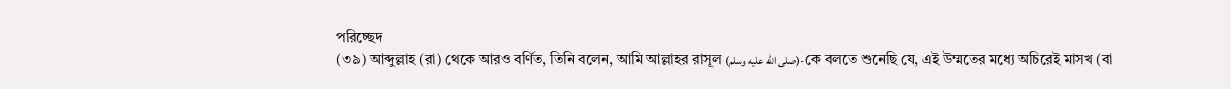পরিচ্ছেদ
(৩৯) আব্দুল্লাহ (রা) থেকে আরও বর্ণিত, তিনি বলেন, আমি আল্লাহর রাসূল (صلى الله عليه وسلم)-কে বলতে শুনেছি যে, এই উম্মতের মধ্যে অচিরেই মাসখ (বা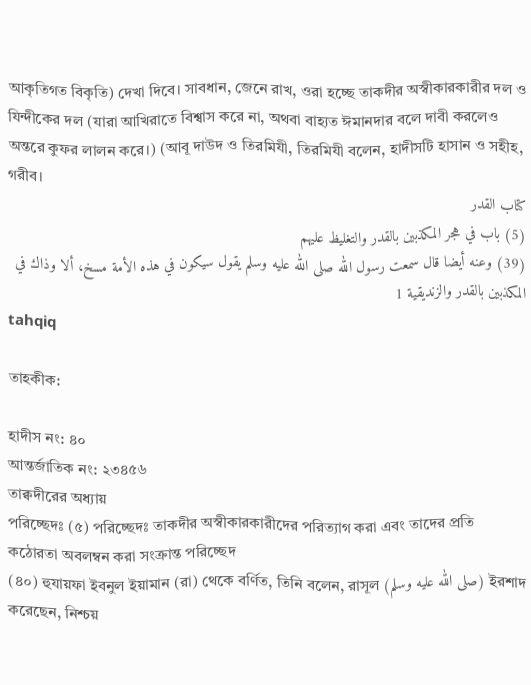আকৃতিগত বিকৃতি) দেখা দিবে। সাবধান, জেনে রাখ, ওরা হচ্ছে তাকদীর অস্বীকারকারীর দল ও যিন্দীকের দল (যারা আখিরাতে বিশ্বাস করে না, অথবা বাহ্যত ঈমানদার বলে দাবী করলেও অন্তরে কুফর লালন করে।) (আবূ দাউদ ও তিরমিযী, তিরমিযী বলেন, হাদীসটি হাসান ও সহীহ, গরীব।
كتاب القدر
(5) باب في هجر المكذبين بالقدر والتغليظ عليهم
(39) وعنه أيضا قال سمعت رسول الله صلى الله عليه وسلم يقول سيكون في هذه الأمة مسخ، ألا وذاك في المكذبين بالقدر والزنديقية 1
tahqiq

তাহকীক:

হাদীস নং: ৪০
আন্তর্জাতিক নং: ২৩৪৫৬
তাক্বদীরের অধ্যায়
পরিচ্ছেদঃ (৫) পরিচ্ছেদঃ তাকদীর অস্বীকারকারীদের পরিত্যাগ করা এবং তাদের প্রতি কঠোরতা অবলম্বন করা সংক্রান্ত পরিচ্ছেদ
(৪০) হুযায়ফা ইবনুল ইয়ামান (রা) থেকে বর্ণিত, তিনি বলেন, রাসূল (صلى الله عليه وسلم) ইরশাদ করেছেন, নিশ্চয়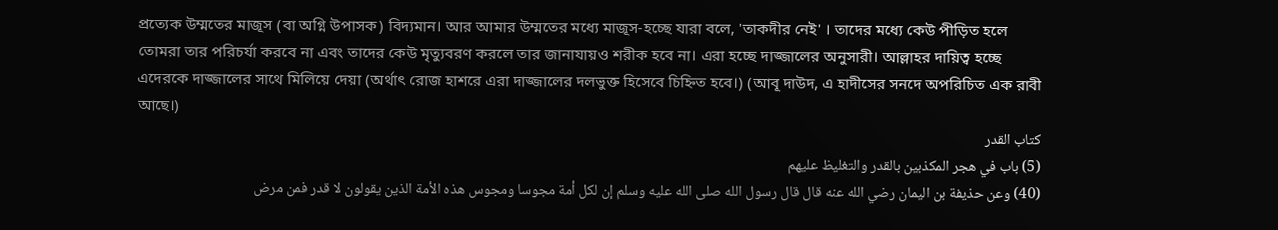প্রত্যেক উম্মতের মাজূস (বা অগ্নি উপাসক) বিদ্যমান। আর আমার উম্মতের মধ্যে মাজূস-হচ্ছে যারা বলে, 'তাকদীর নেই' । তাদের মধ্যে কেউ পীড়িত হলে তোমরা তার পরিচর্যা করবে না এবং তাদের কেউ মৃত্যুবরণ করলে তার জানাযায়ও শরীক হবে না। এরা হচ্ছে দাজ্জালের অনুসারী। আল্লাহর দায়িত্ব হচ্ছে এদেরকে দাজ্জালের সাথে মিলিয়ে দেয়া (অর্থাৎ রোজ হাশরে এরা দাজ্জালের দলভুক্ত হিসেবে চিহ্নিত হবে।) (আবূ দাউদ, এ হাদীসের সনদে অপরিচিত এক রাবী আছে।)
كتاب القدر
(5) باب في هجر المكذبين بالقدر والتغليظ عليهم
(40) وعن حذيفة بن اليمان رضي الله عنه قال قال رسول الله صلى الله عليه وسلم إن لكل أمة مجوسا ومجوس هذه الأمة الذين يقولون لا قدر فمن مرض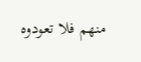منهم فلا تعودوه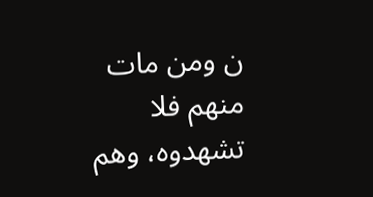ن ومن مات منهم فلا تشهدوه، وهم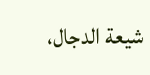شيعة الدجال،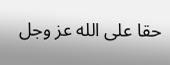حقا على الله عز وجل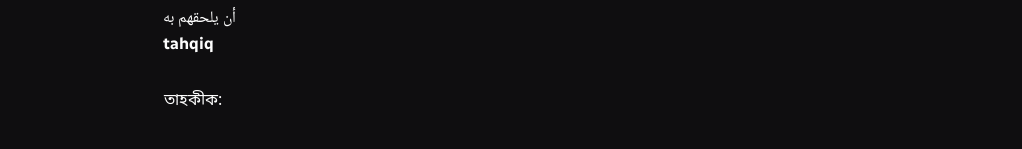أن يلحقهم به
tahqiq

তাহকীক: